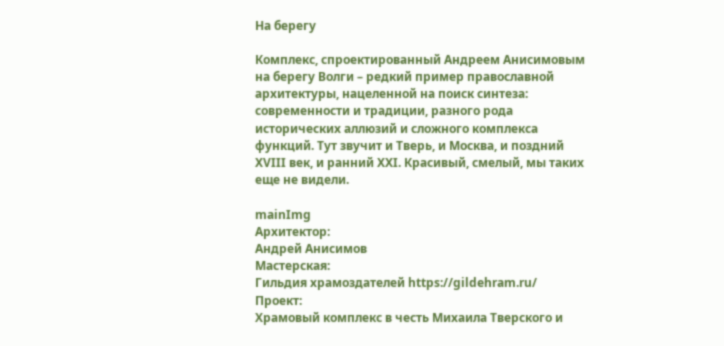На берегу

Комплекс, спроектированный Андреем Анисимовым на берегу Волги – редкий пример православной архитектуры, нацеленной на поиск синтеза: современности и традиции, разного рода исторических аллюзий и сложного комплекса функций. Тут звучит и Тверь, и Москва, и поздний XVIII век, и ранний XXI. Красивый, смелый, мы таких еще не видели.

mainImg
Архитектор:
Андрей Анисимов
Мастерская:
Гильдия храмоздателей https://gildehram.ru/
Проект:
Храмовый комплекс в честь Михаила Тверского и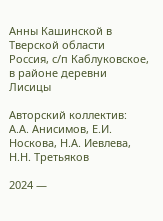Анны Кашинской в Тверской области
Россия, с/п Каблуковское, в районе деревни Лисицы

Авторский коллектив:
А.А. Анисимов, Е.И. Носкова, Н.А. Иевлева, Н.Н. Третьяков

2024 —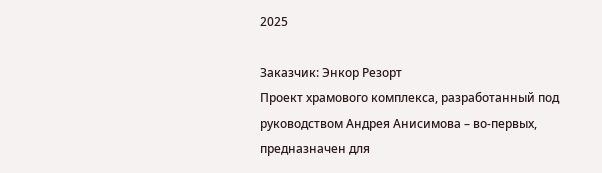2025

Заказчик: Энкор Резорт
Проект храмового комплекса, разработанный под руководством Андрея Анисимова – во-первых, предназначен для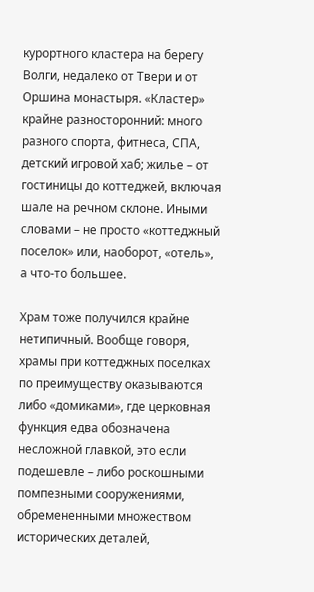курортного кластера на берегу Волги, недалеко от Твери и от Оршина монастыря. «Кластер» крайне разносторонний: много разного спорта, фитнеса, СПА, детский игровой хаб; жилье – от гостиницы до коттеджей, включая шале на речном склоне. Иными словами – не просто «коттеджный поселок» или, наоборот, «отель», а что-то большее.

Храм тоже получился крайне нетипичный. Вообще говоря, храмы при коттеджных поселках по преимуществу оказываются либо «домиками», где церковная функция едва обозначена несложной главкой, это если подешевле – либо роскошными помпезными сооружениями, обремененными множеством исторических деталей,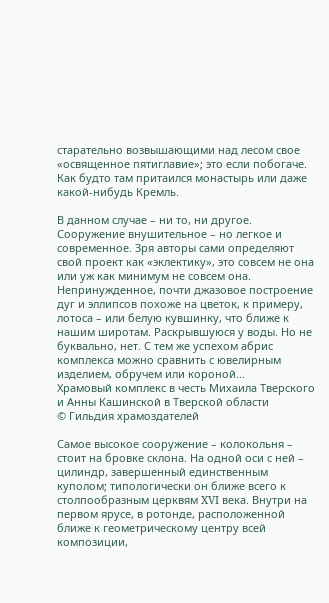старательно возвышающими над лесом свое «освященное пятиглавие»; это если побогаче. Как будто там притаился монастырь или даже какой-нибудь Кремль.

В данном случае – ни то, ни другое. Сооружение внушительное – но легкое и современное. Зря авторы сами определяют свой проект как «эклектику», это совсем не она или уж как минимум не совсем она. Непринужденное, почти джазовое построение дуг и эллипсов похоже на цветок, к примеру, лотоса – или белую кувшинку, что ближе к нашим широтам. Раскрывшуюся у воды. Но не буквально, нет. С тем же успехом абрис комплекса можно сравнить с ювелирным изделием, обручем или короной...
Храмовый комплекс в честь Михаила Тверского и Анны Кашинской в Тверской области
© Гильдия храмоздателей

Самое высокое сооружение – колокольня – стоит на бровке склона. На одной оси с ней – цилиндр, завершенный единственным куполом; типологически он ближе всего к столпообразным церквям XVI века. Внутри на первом ярусе, в ротонде, расположенной ближе к геометрическому центру всей композиции,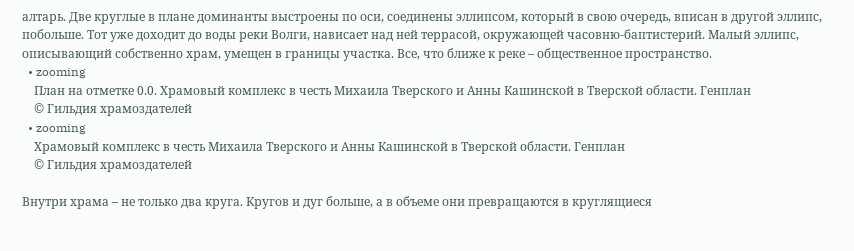алтарь. Две круглые в плане доминанты выстроены по оси, соединены эллипсом, который в свою очередь, вписан в другой эллипс, побольше. Тот уже доходит до воды реки Волги, нависает над ней террасой, окружающей часовню-баптистерий. Малый эллипс, описывающий собственно храм, умещен в границы участка. Все, что ближе к реке – общественное пространство.
  • zooming
    План на отметке 0.0. Храмовый комплекс в честь Михаила Тверского и Анны Кашинской в Тверской области. Генплан
    © Гильдия храмоздателей
  • zooming
    Храмовый комплекс в честь Михаила Тверского и Анны Кашинской в Тверской области. Генплан
    © Гильдия храмоздателей

Внутри храма – не только два круга. Кругов и дуг больше, а в объеме они превращаются в круглящиеся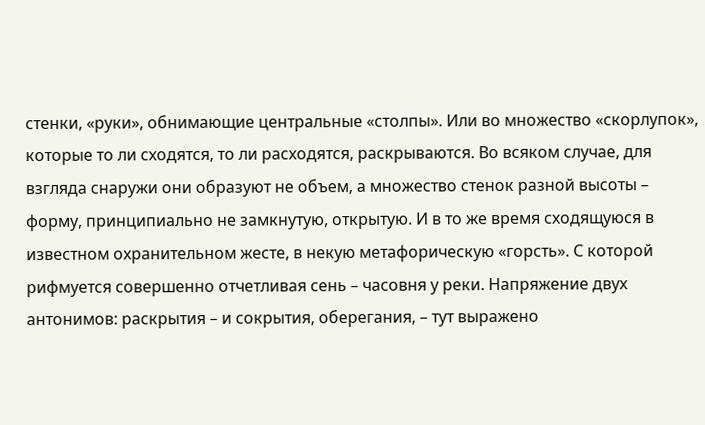стенки, «руки», обнимающие центральные «столпы». Или во множество «скорлупок», которые то ли сходятся, то ли расходятся, раскрываются. Во всяком случае, для взгляда снаружи они образуют не объем, а множество стенок разной высоты – форму, принципиально не замкнутую, открытую. И в то же время сходящуюся в известном охранительном жесте, в некую метафорическую «горсть». С которой рифмуется совершенно отчетливая сень – часовня у реки. Напряжение двух антонимов: раскрытия – и сокрытия, оберегания, – тут выражено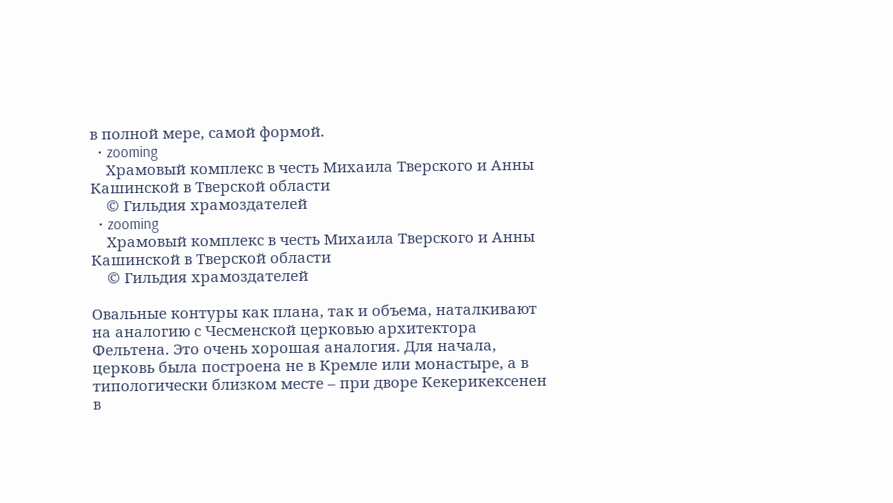в полной мере, самой формой.
  • zooming
    Храмовый комплекс в честь Михаила Тверского и Анны Кашинской в Тверской области
    © Гильдия храмоздателей
  • zooming
    Храмовый комплекс в честь Михаила Тверского и Анны Кашинской в Тверской области
    © Гильдия храмоздателей

Овальные контуры как плана, так и объема, наталкивают на аналогию с Чесменской церковью архитектора Фельтена. Это очень хорошая аналогия. Для начала, церковь была построена не в Кремле или монастыре, а в типологически близком месте – при дворе Кекерикексенен в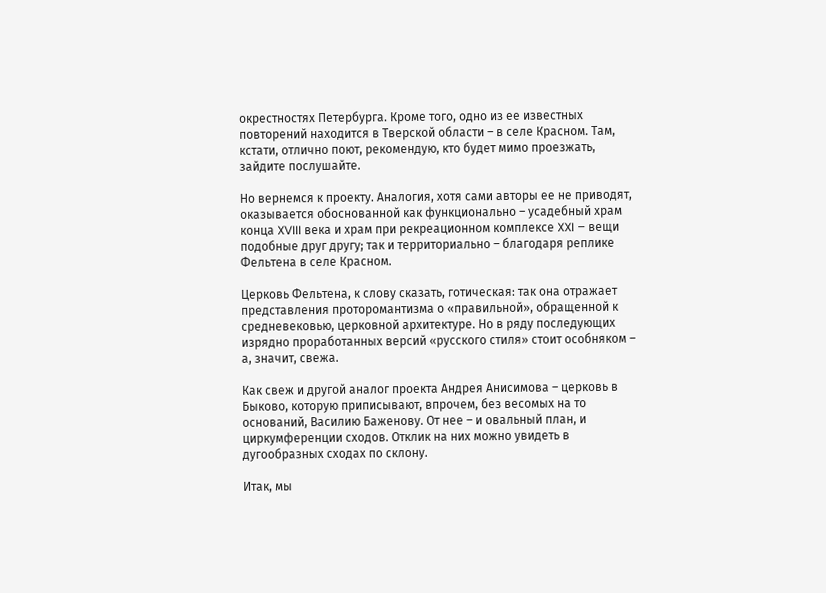окрестностях Петербурга. Кроме того, одно из ее известных повторений находится в Тверской области – в селе Красном. Там, кстати, отлично поют, рекомендую, кто будет мимо проезжать, зайдите послушайте.

Но вернемся к проекту. Аналогия, хотя сами авторы ее не приводят, оказывается обоснованной как функционально – усадебный храм конца XVIII века и храм при рекреационном комплексе XXI – вещи подобные друг другу; так и территориально – благодаря реплике Фельтена в селе Красном.

Церковь Фельтена, к слову сказать, готическая: так она отражает представления проторомантизма о «правильной», обращенной к средневековью, церковной архитектуре. Но в ряду последующих изрядно проработанных версий «русского стиля» стоит особняком – а, значит, свежа.

Как свеж и другой аналог проекта Андрея Анисимова – церковь в Быково, которую приписывают, впрочем, без весомых на то оснований, Василию Баженову. От нее – и овальный план, и циркумференции сходов. Отклик на них можно увидеть в дугообразных сходах по склону.

Итак, мы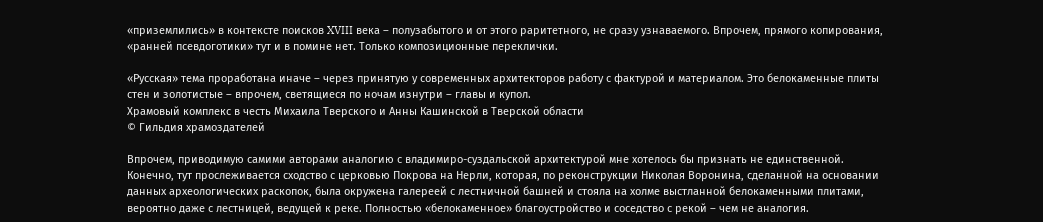«приземлились» в контексте поисков XVIII века – полузабытого и от этого раритетного, не сразу узнаваемого. Впрочем, прямого копирования, «ранней псевдоготики» тут и в помине нет. Только композиционные переклички.

«Русская» тема проработана иначе – через принятую у современных архитекторов работу с фактурой и материалом. Это белокаменные плиты стен и золотистые – впрочем, светящиеся по ночам изнутри – главы и купол.
Храмовый комплекс в честь Михаила Тверского и Анны Кашинской в Тверской области
© Гильдия храмоздателей

Впрочем, приводимую самими авторами аналогию с владимиро-суздальской архитектурой мне хотелось бы признать не единственной. Конечно, тут прослеживается сходство с церковью Покрова на Нерли, которая, по реконструкции Николая Воронина, сделанной на основании данных археологических раскопок, была окружена галереей с лестничной башней и стояла на холме выстланной белокаменными плитами, вероятно даже с лестницей, ведущей к реке. Полностью «белокаменное» благоустройство и соседство с рекой – чем не аналогия.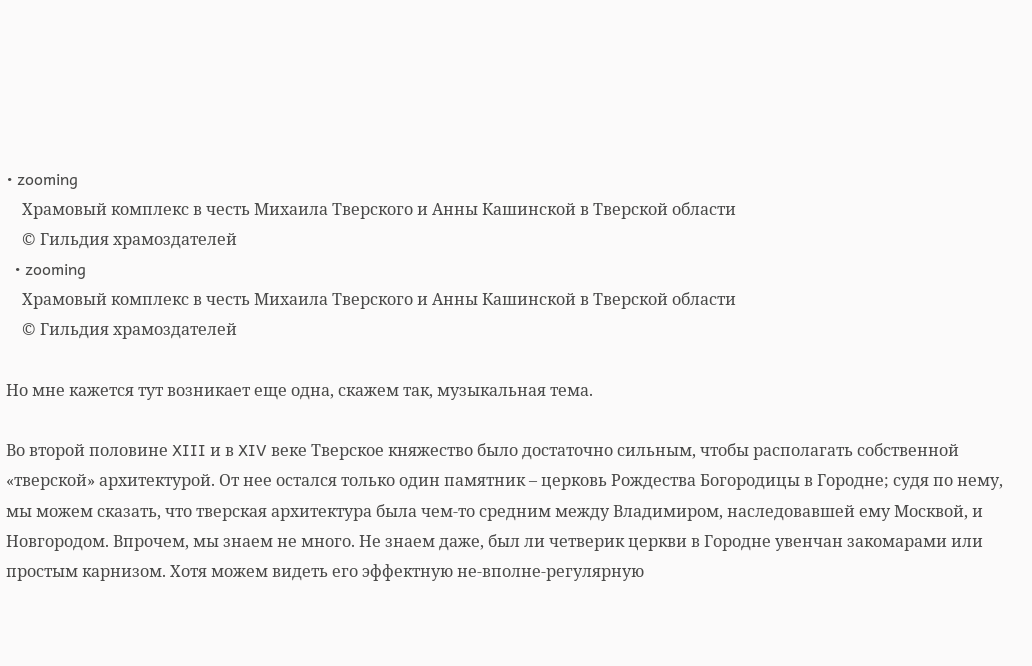• zooming
    Храмовый комплекс в честь Михаила Тверского и Анны Кашинской в Тверской области
    © Гильдия храмоздателей
  • zooming
    Храмовый комплекс в честь Михаила Тверского и Анны Кашинской в Тверской области
    © Гильдия храмоздателей

Но мне кажется тут возникает еще одна, скажем так, музыкальная тема.

Во второй половине XIII и в XIV веке Тверское княжество было достаточно сильным, чтобы располагать собственной «тверской» архитектурой. От нее остался только один памятник – церковь Рождества Богородицы в Городне; судя по нему, мы можем сказать, что тверская архитектура была чем-то средним между Владимиром, наследовавшей ему Москвой, и Новгородом. Впрочем, мы знаем не много. Не знаем даже, был ли четверик церкви в Городне увенчан закомарами или простым карнизом. Хотя можем видеть его эффектную не-вполне-регулярную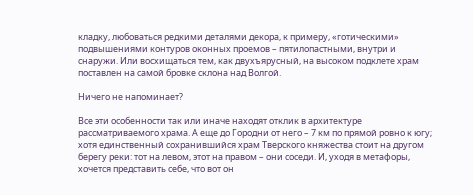кладку, любоваться редкими деталями декора, к примеру, «готическими» подвышениями контуров оконных проемов – пятилопастными, внутри и снаружи. Или восхищаться тем, как двухъярусный, на высоком подклете храм поставлен на самой бровке склона над Волгой.

Ничего не напоминает?

Все эти особенности так или иначе находят отклик в архитектуре рассматриваемого храма. А еще до Городни от него – 7 км по прямой ровно к югу; хотя единственный сохранившийся храм Тверского княжества стоит на другом берегу реки: тот на левом, этот на правом – они соседи. И, уходя в метафоры, хочется представить себе, что вот он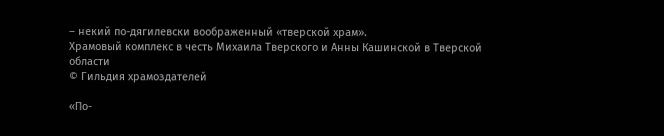– некий по-дягилевски воображенный «тверской храм».
Храмовый комплекс в честь Михаила Тверского и Анны Кашинской в Тверской области
© Гильдия храмоздателей

«По-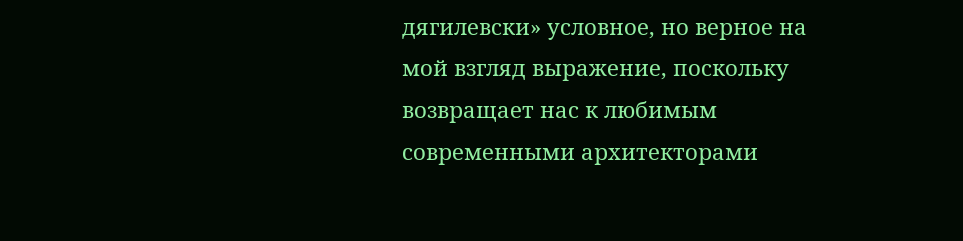дягилевски» условное, но верное на мой взгляд выражение, поскольку возвращает нас к любимым современными архитекторами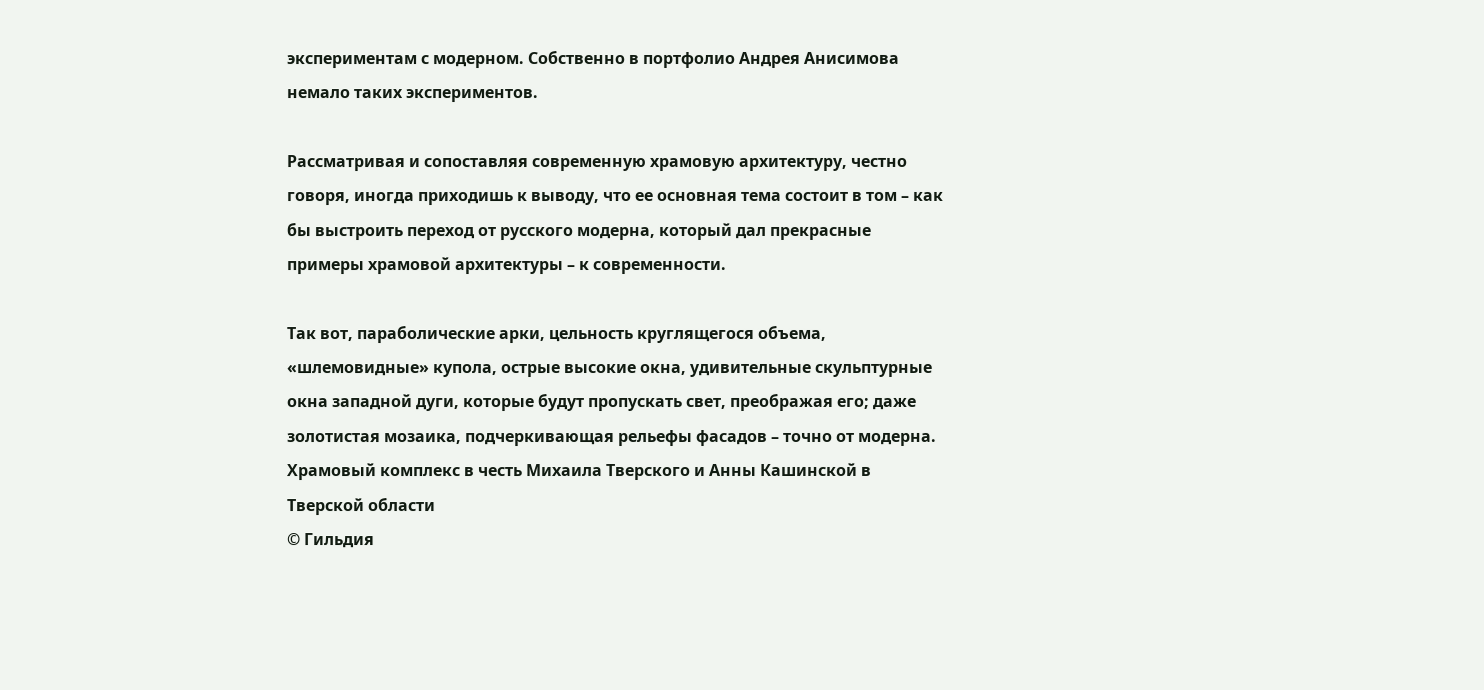экспериментам с модерном. Собственно в портфолио Андрея Анисимова немало таких экспериментов.

Рассматривая и сопоставляя современную храмовую архитектуру, честно говоря, иногда приходишь к выводу, что ее основная тема состоит в том – как бы выстроить переход от русского модерна, который дал прекрасные примеры храмовой архитектуры – к современности.

Так вот, параболические арки, цельность круглящегося объема, «шлемовидные» купола, острые высокие окна, удивительные скульптурные окна западной дуги, которые будут пропускать свет, преображая его; даже золотистая мозаика, подчеркивающая рельефы фасадов – точно от модерна.
Храмовый комплекс в честь Михаила Тверского и Анны Кашинской в Тверской области
© Гильдия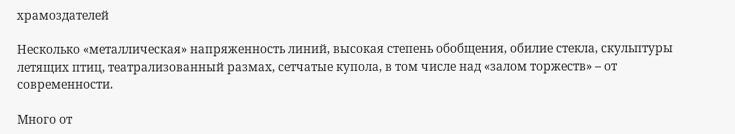храмоздателей

Несколько «металлическая» напряженность линий, высокая степень обобщения, обилие стекла, скульптуры летящих птиц, театрализованный размах, сетчатые купола, в том числе над «залом торжеств» – от современности.

Много от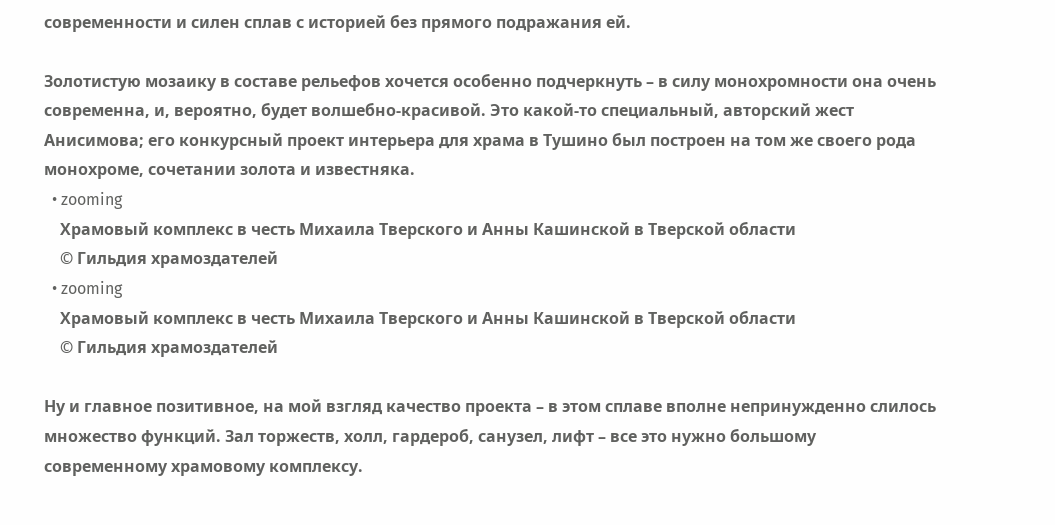современности и силен сплав с историей без прямого подражания ей.

Золотистую мозаику в составе рельефов хочется особенно подчеркнуть – в силу монохромности она очень современна, и, вероятно, будет волшебно-красивой. Это какой-то специальный, авторский жест Анисимова; его конкурсный проект интерьера для храма в Тушино был построен на том же своего рода монохроме, сочетании золота и известняка.
  • zooming
    Храмовый комплекс в честь Михаила Тверского и Анны Кашинской в Тверской области
    © Гильдия храмоздателей
  • zooming
    Храмовый комплекс в честь Михаила Тверского и Анны Кашинской в Тверской области
    © Гильдия храмоздателей

Ну и главное позитивное, на мой взгляд качество проекта – в этом сплаве вполне непринужденно слилось множество функций. Зал торжеств, холл, гардероб, санузел, лифт – все это нужно большому современному храмовому комплексу.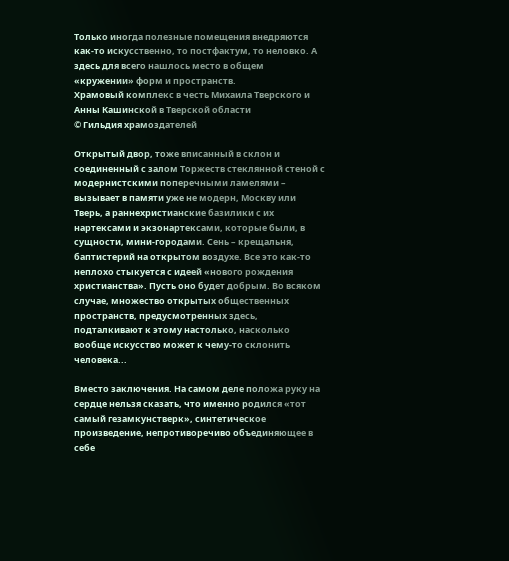Только иногда полезные помещения внедряются как-то искусственно, то постфактум, то неловко. А здесь для всего нашлось место в общем «кружении» форм и пространств.
Храмовый комплекс в честь Михаила Тверского и Анны Кашинской в Тверской области
© Гильдия храмоздателей

Открытый двор, тоже вписанный в склон и соединенный с залом Торжеств стеклянной стеной с модернистскими поперечными ламелями – вызывает в памяти уже не модерн, Москву или Тверь, а раннехристианские базилики с их нартексами и экзонартексами, которые были, в сущности, мини-городами. Сень – крещальня, баптистерий на открытом воздухе. Все это как-то неплохо стыкуется с идеей «нового рождения христианства». Пусть оно будет добрым. Во всяком случае, множество открытых общественных пространств, предусмотренных здесь, подталкивают к этому настолько, насколько вообще искусство может к чему-то склонить человека...

Вместо заключения. На самом деле положа руку на сердце нельзя сказать, что именно родился «тот самый гезамкунстверк», синтетическое произведение, непротиворечиво объединяющее в себе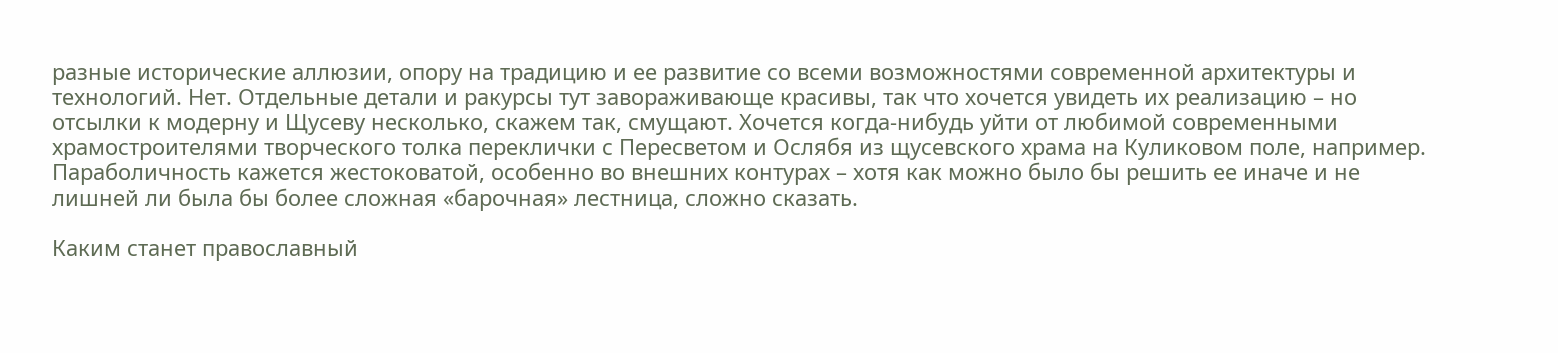разные исторические аллюзии, опору на традицию и ее развитие со всеми возможностями современной архитектуры и технологий. Нет. Отдельные детали и ракурсы тут завораживающе красивы, так что хочется увидеть их реализацию – но отсылки к модерну и Щусеву несколько, скажем так, смущают. Хочется когда-нибудь уйти от любимой современными храмостроителями творческого толка переклички с Пересветом и Ослябя из щусевского храма на Куликовом поле, например. Параболичность кажется жестоковатой, особенно во внешних контурах – хотя как можно было бы решить ее иначе и не лишней ли была бы более сложная «барочная» лестница, сложно сказать.

Каким станет православный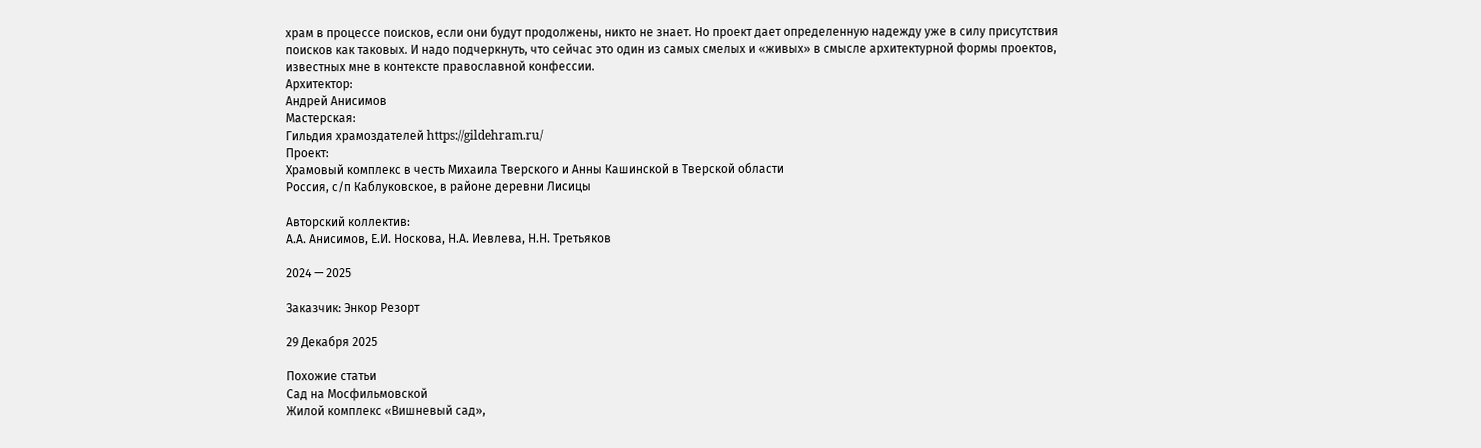храм в процессе поисков, если они будут продолжены, никто не знает. Но проект дает определенную надежду уже в силу присутствия поисков как таковых. И надо подчеркнуть, что сейчас это один из самых смелых и «живых» в смысле архитектурной формы проектов, известных мне в контексте православной конфессии.
Архитектор:
Андрей Анисимов
Мастерская:
Гильдия храмоздателей https://gildehram.ru/
Проект:
Храмовый комплекс в честь Михаила Тверского и Анны Кашинской в Тверской области
Россия, с/п Каблуковское, в районе деревни Лисицы

Авторский коллектив:
А.А. Анисимов, Е.И. Носкова, Н.А. Иевлева, Н.Н. Третьяков

2024 — 2025

Заказчик: Энкор Резорт

29 Декабря 2025

Похожие статьи
Сад на Мосфильмовской
Жилой комплекс «Вишневый сад»,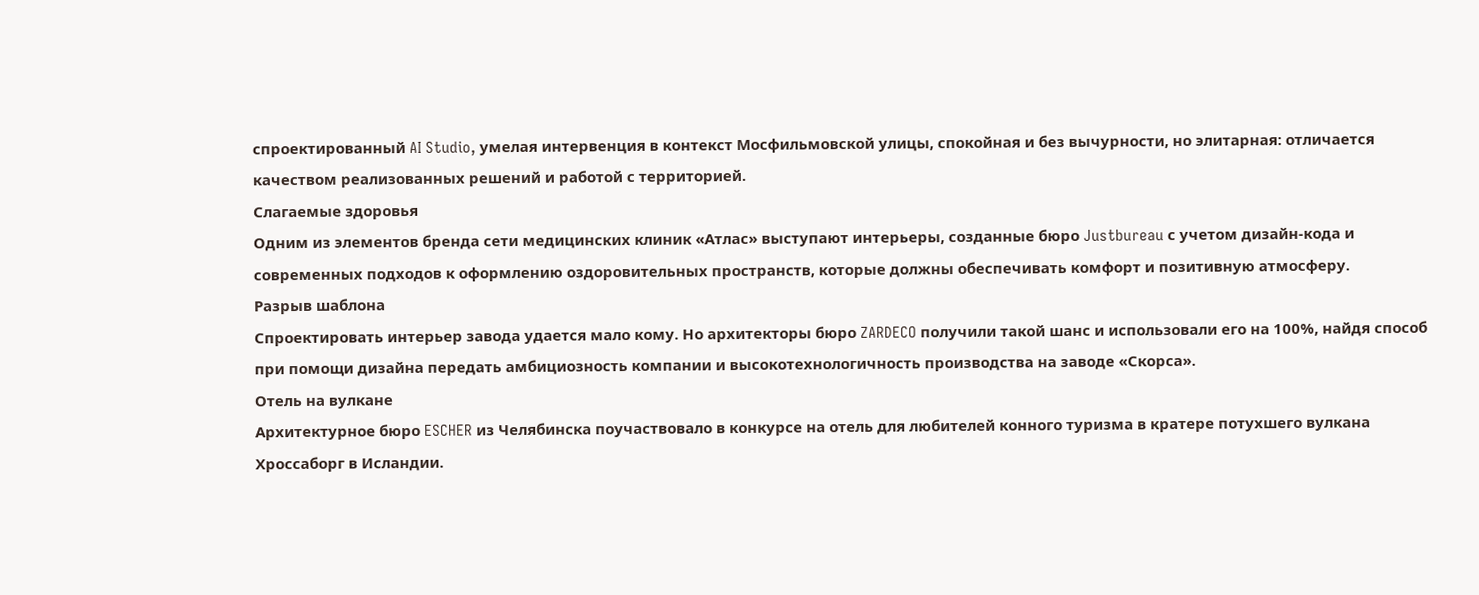спроектированный AI Studio, умелая интервенция в контекст Мосфильмовской улицы, спокойная и без вычурности, но элитарная: отличается качеством реализованных решений и работой с территорией.
Слагаемые здоровья
Одним из элементов бренда сети медицинских клиник «Атлас» выступают интерьеры, созданные бюро Justbureau с учетом дизайн-кода и современных подходов к оформлению оздоровительных пространств, которые должны обеспечивать комфорт и позитивную атмосферу.
Разрыв шаблона
Спроектировать интерьер завода удается мало кому. Но архитекторы бюро ZARDECO получили такой шанс и использовали его на 100%, найдя способ при помощи дизайна передать амбициозность компании и высокотехнологичность производства на заводе «Скорса».
Отель на вулкане
Архитектурное бюро ESCHER из Челябинска поучаствовало в конкурсе на отель для любителей конного туризма в кратере потухшего вулкана Хроссаборг в Исландии.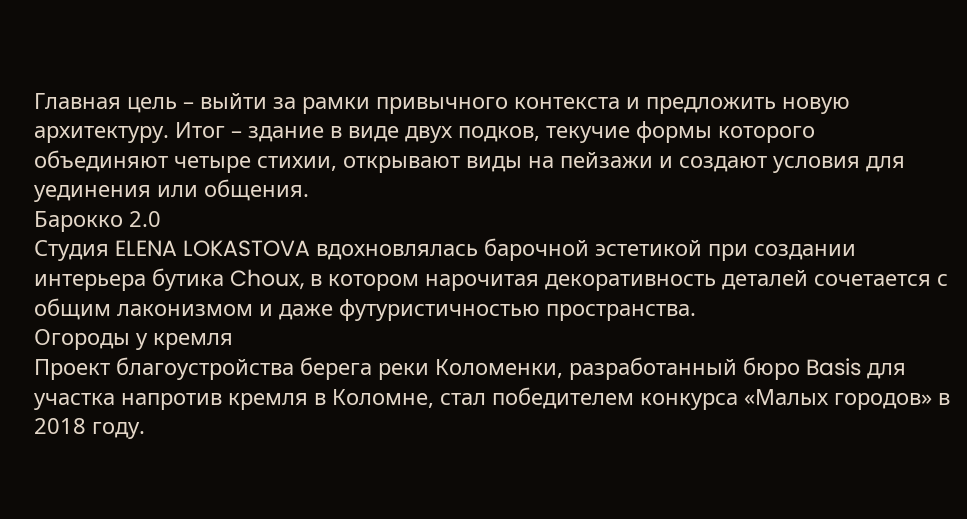Главная цель – выйти за рамки привычного контекста и предложить новую архитектуру. Итог – здание в виде двух подков, текучие формы которого объединяют четыре стихии, открывают виды на пейзажи и создают условия для уединения или общения.
Барокко 2.0
Студия ELENA LOKASTOVA вдохновлялась барочной эстетикой при создании интерьера бутика Choux, в котором нарочитая декоративность деталей сочетается с общим лаконизмом и даже футуристичностью пространства.
Огороды у кремля
Проект благоустройства берега реки Коломенки, разработанный бюро Basis для участка напротив кремля в Коломне, стал победителем конкурса «Малых городов» в 2018 году.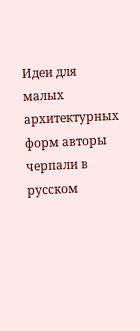Идеи для малых архитектурных форм авторы черпали в русском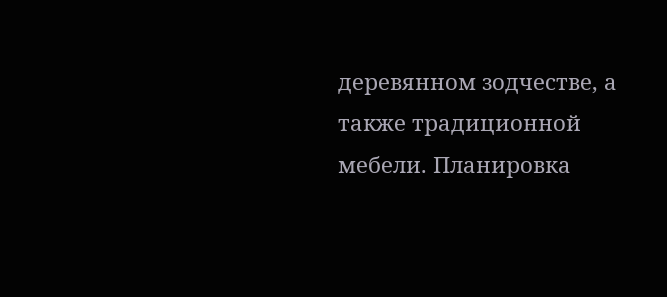деревянном зодчестве, а также традиционной мебели. Планировка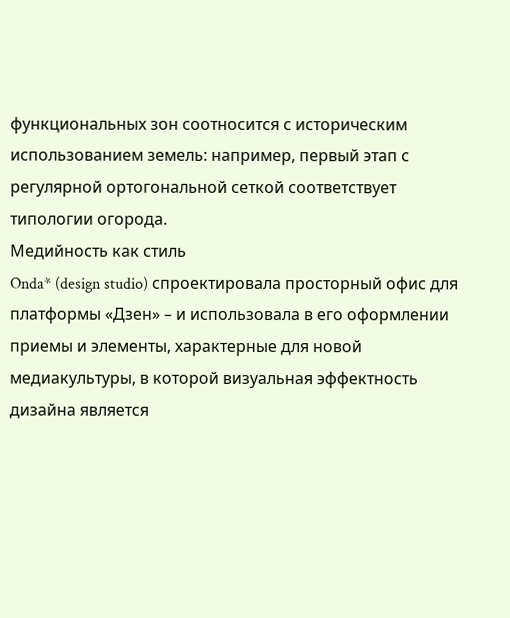функциональных зон соотносится с историческим использованием земель: например, первый этап с регулярной ортогональной сеткой соответствует типологии огорода.
Медийность как стиль
Onda* (design studio) спроектировала просторный офис для платформы «Дзен» – и использовала в его оформлении приемы и элементы, характерные для новой медиакультуры, в которой визуальная эффектность дизайна является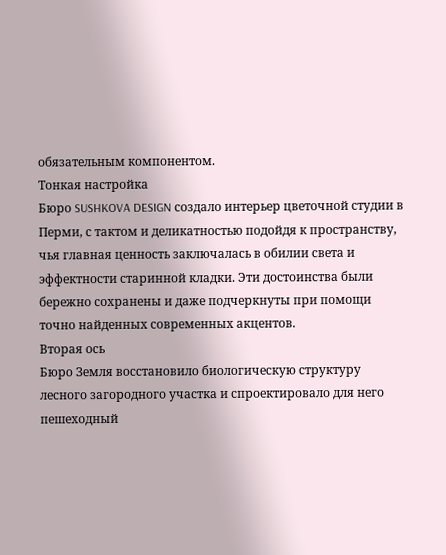обязательным компонентом.
Тонкая настройка
Бюро SUSHKOVA DESIGN создало интерьер цветочной студии в Перми, с тактом и деликатностью подойдя к пространству, чья главная ценность заключалась в обилии света и эффектности старинной кладки. Эти достоинства были бережно сохранены и даже подчеркнуты при помощи точно найденных современных акцентов.
Вторая ось
Бюро Земля восстановило биологическую структуру лесного загородного участка и спроектировало для него пешеходный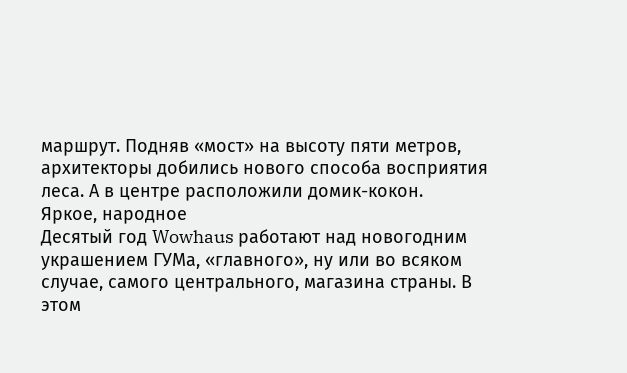маршрут. Подняв «мост» на высоту пяти метров, архитекторы добились нового способа восприятия леса. А в центре расположили домик-кокон.
Яркое, народное
Десятый год Wowhaus работают над новогодним украшением ГУМа, «главного», ну или во всяком случае, самого центрального, магазина страны. В этом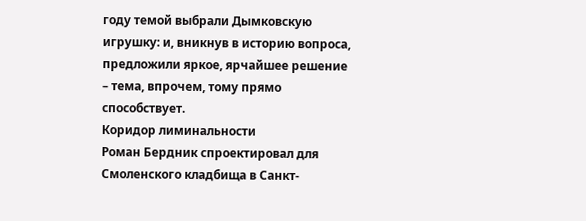году темой выбрали Дымковскую игрушку: и, вникнув в историю вопроса, предложили яркое, ярчайшее решение – тема, впрочем, тому прямо способствует.
Коридор лиминальности
Роман Бердник спроектировал для Смоленского кладбища в Санкт-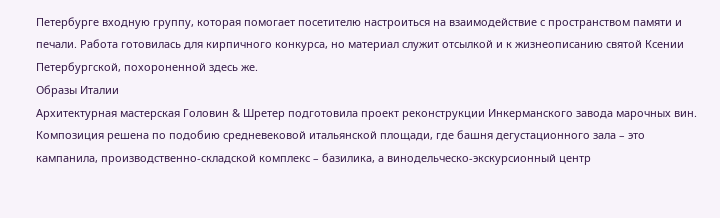Петербурге входную группу, которая помогает посетителю настроиться на взаимодействие с пространством памяти и печали. Работа готовилась для кирпичного конкурса, но материал служит отсылкой и к жизнеописанию святой Ксении Петербургской, похороненной здесь же.
Образы Италии
Архитектурная мастерская Головин & Шретер подготовила проект реконструкции Инкерманского завода марочных вин. Композиция решена по подобию средневековой итальянской площади, где башня дегустационного зала – это кампанила, производственно-складской комплекс – базилика, а винодельческо-экскурсионный центр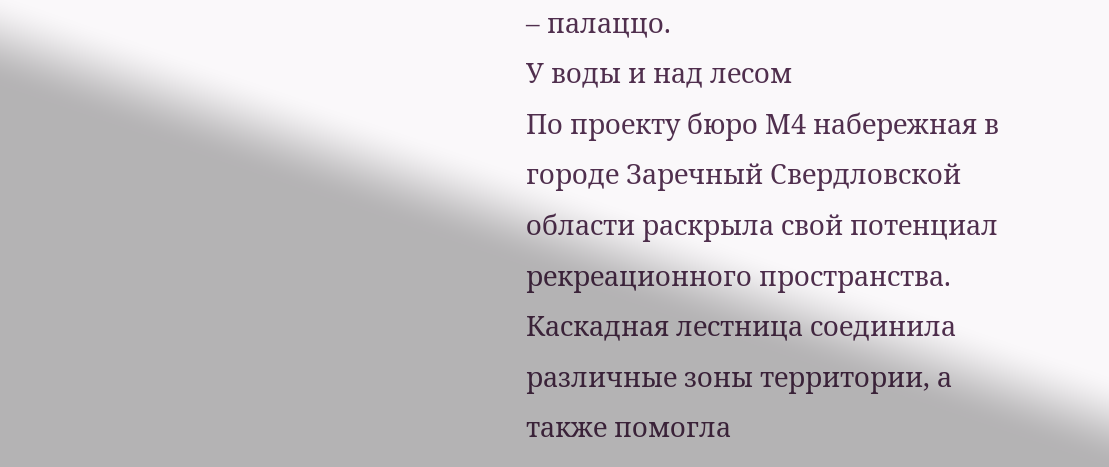– палаццо.
У воды и над лесом
По проекту бюро М4 набережная в городе Заречный Свердловской области раскрыла свой потенциал рекреационного пространства. Каскадная лестница соединила различные зоны территории, а также помогла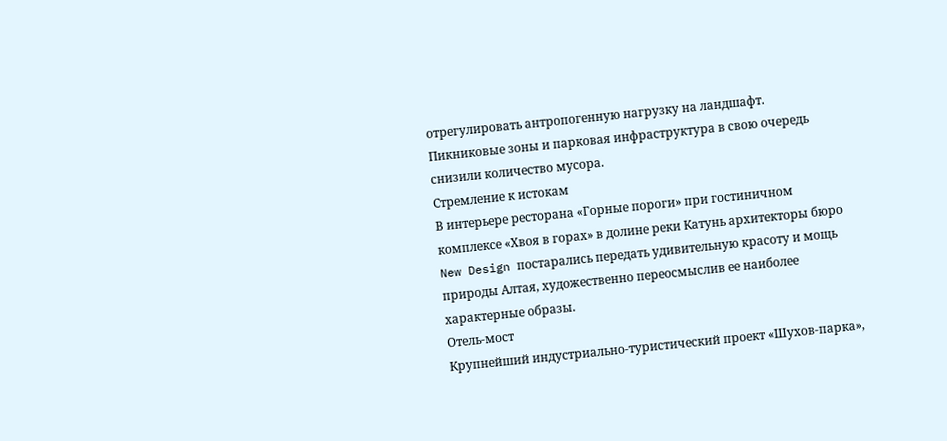отрегулировать антропогенную нагрузку на ландшафт. Пикниковые зоны и парковая инфраструктура в свою очередь снизили количество мусора.
Стремление к истокам
В интерьере ресторана «Горные пороги» при гостиничном комплексе «Хвоя в горах» в долине реки Катунь архитекторы бюро New Design постарались передать удивительную красоту и мощь природы Алтая, художественно переосмыслив ее наиболее характерные образы.
Отель-мост
Крупнейший индустриально-туристический проект «Шухов-парка»,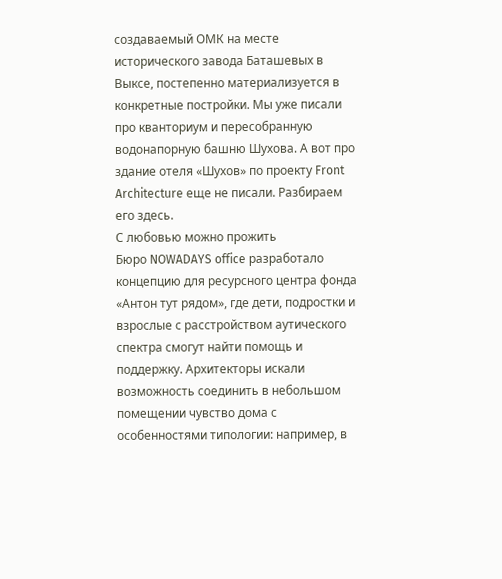создаваемый ОМК на месте исторического завода Баташевых в Выксе, постепенно материализуется в конкретные постройки. Мы уже писали про кванториум и пересобранную водонапорную башню Шухова. А вот про здание отеля «Шухов» по проекту Front Architecture еще не писали. Разбираем его здесь.
С любовью можно прожить
Бюро NOWADAYS office разработало концепцию для ресурсного центра фонда «Антон тут рядом», где дети, подростки и взрослые с расстройством аутического спектра смогут найти помощь и поддержку. Архитекторы искали возможность соединить в небольшом помещении чувство дома с особенностями типологии: например, в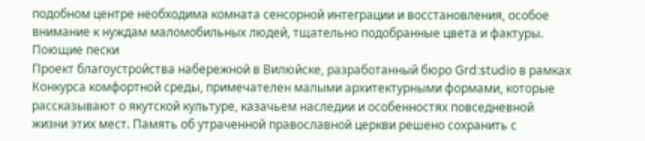подобном центре необходима комната сенсорной интеграции и восстановления, особое внимание к нуждам маломобильных людей, тщательно подобранные цвета и фактуры.
Поющие пески
Проект благоустройства набережной в Вилюйске, разработанный бюро Grd:studio в рамках Конкурса комфортной среды, примечателен малыми архитектурными формами, которые рассказывают о якутской культуре, казачьем наследии и особенностях повседневной жизни этих мест. Память об утраченной православной церкви решено сохранить с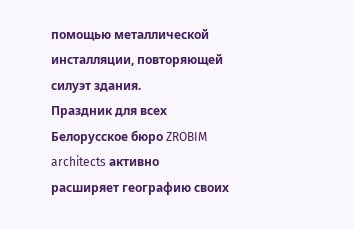помощью металлической инсталляции, повторяющей силуэт здания.
Праздник для всех
Белорусское бюро ZROBIM architects активно расширяет географию своих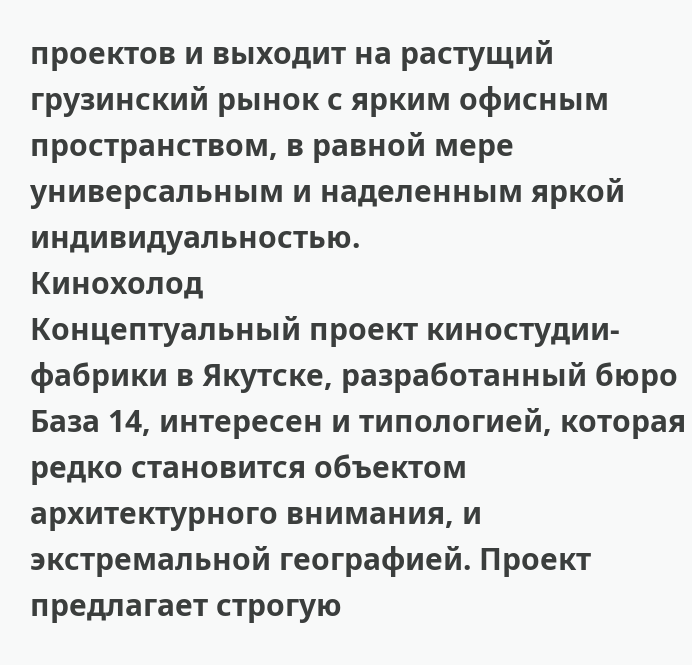проектов и выходит на растущий грузинский рынок с ярким офисным пространством, в равной мере универсальным и наделенным яркой индивидуальностью.
Кинохолод
Концептуальный проект киностудии-фабрики в Якутске, разработанный бюро База 14, интересен и типологией, которая редко становится объектом архитектурного внимания, и экстремальной географией. Проект предлагает строгую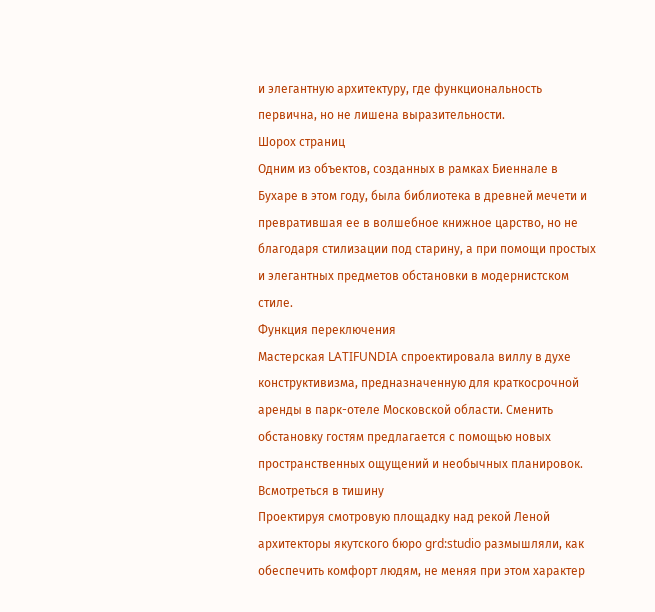и элегантную архитектуру, где функциональность первична, но не лишена выразительности.
Шорох страниц
Одним из объектов, созданных в рамках Биеннале в Бухаре в этом году, была библиотека в древней мечети и превратившая ее в волшебное книжное царство, но не благодаря стилизации под старину, а при помощи простых и элегантных предметов обстановки в модернистском стиле.
Функция переключения
Мастерская LATIFUNDIA спроектировала виллу в духе конструктивизма, предназначенную для краткосрочной аренды в парк-отеле Московской области. Сменить обстановку гостям предлагается с помощью новых пространственных ощущений и необычных планировок.
Всмотреться в тишину
Проектируя смотровую площадку над рекой Леной архитекторы якутского бюро grd:studio размышляли, как обеспечить комфорт людям, не меняя при этом характер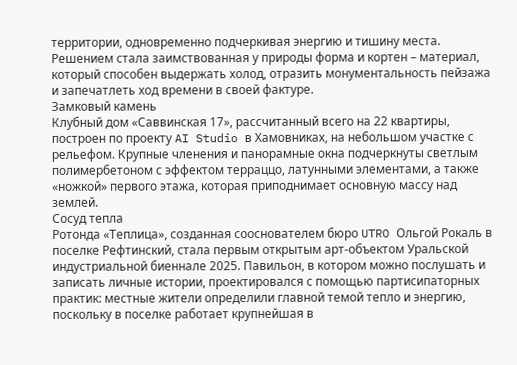территории, одновременно подчеркивая энергию и тишину места. Решением стала заимствованная у природы форма и кортен – материал, который способен выдержать холод, отразить монументальность пейзажа и запечатлеть ход времени в своей фактуре.
Замковый камень
Клубный дом «Саввинская 17», рассчитанный всего на 22 квартиры, построен по проекту AI Studio в Хамовниках, на небольшом участке с рельефом. Крупные членения и панорамные окна подчеркнуты светлым полимербетоном с эффектом терраццо, латунными элементами, а также «ножкой» первого этажа, которая приподнимает основную массу над землей.
Сосуд тепла
Ротонда «Теплица», созданная сооснователем бюро UTRO Ольгой Рокаль в поселке Рефтинский, стала первым открытым арт-объектом Уральской индустриальной биеннале 2025. Павильон, в котором можно послушать и записать личные истории, проектировался с помощью партисипаторных практик: местные жители определили главной темой тепло и энергию, поскольку в поселке работает крупнейшая в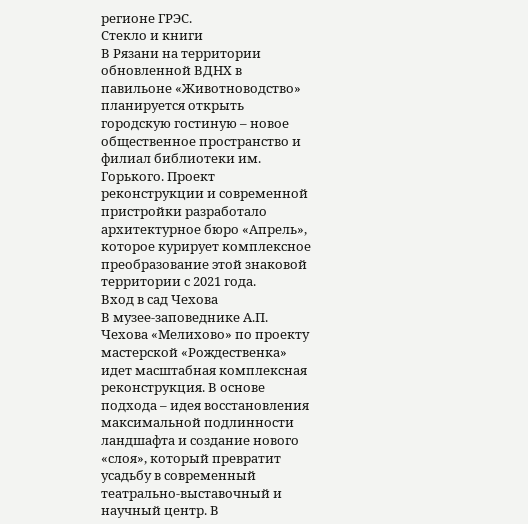регионе ГРЭС.
Стекло и книги
В Рязани на территории обновленной ВДНХ в павильоне «Животноводство» планируется открыть городскую гостиную – новое общественное пространство и филиал библиотеки им. Горького. Проект реконструкции и современной пристройки разработало архитектурное бюро «Апрель», которое курирует комплексное преобразование этой знаковой территории с 2021 года.
Вход в сад Чехова
В музее-заповеднике А.П. Чехова «Мелихово» по проекту мастерской «Рождественка» идет масштабная комплексная реконструкция. В основе подхода – идея восстановления максимальной подлинности ландшафта и создание нового «слоя», который превратит усадьбу в современный театрально-выставочный и научный центр. В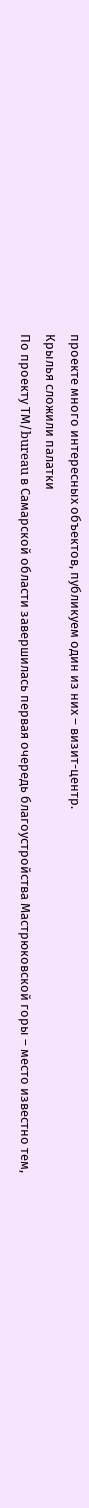проекте много интересных объектов, публикуем один из них – визит-центр.
Крылья сложили палатки
По проекту ТМ/bureau в Самарской области завершилась первая очередь благоустройства Мастрюковской горы – место известно тем,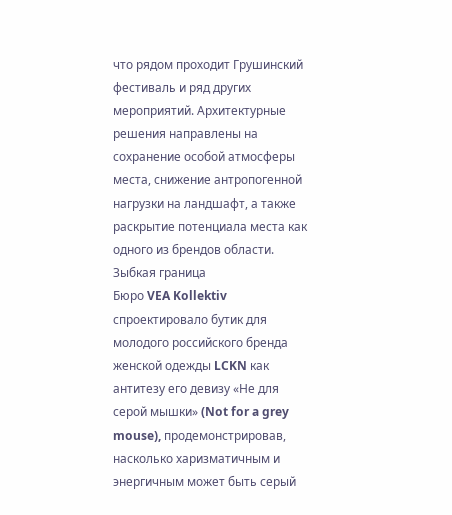что рядом проходит Грушинский фестиваль и ряд других мероприятий. Архитектурные решения направлены на сохранение особой атмосферы места, снижение антропогенной нагрузки на ландшафт, а также раскрытие потенциала места как одного из брендов области.
Зыбкая граница
Бюро VEA Kollektiv спроектировало бутик для молодого российского бренда женской одежды LCKN как антитезу его девизу «Не для серой мышки» (Not for a grey mouse), продемонстрировав, насколько харизматичным и энергичным может быть серый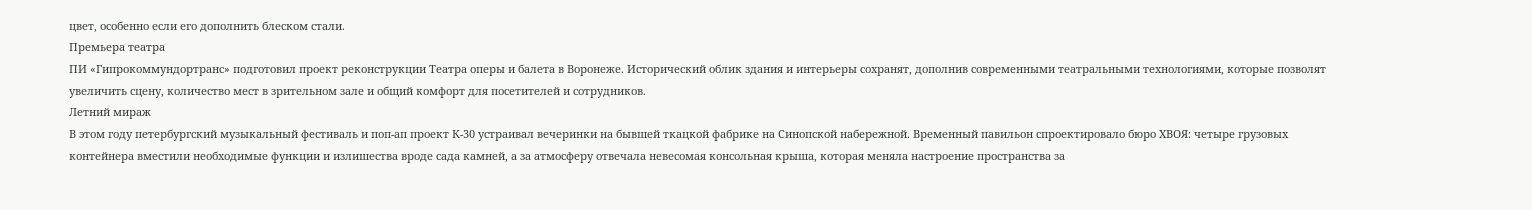цвет, особенно если его дополнить блеском стали.
Премьера театра
ПИ «Гипрокоммундортранс» подготовил проект реконструкции Театра оперы и балета в Воронеже. Исторический облик здания и интерьеры сохранят, дополнив современными театральными технологиями, которые позволят увеличить сцену, количество мест в зрительном зале и общий комфорт для посетителей и сотрудников.
Летний мираж
В этом году петербургский музыкальный фестиваль и поп-ап проект К-30 устраивал вечеринки на бывшей ткацкой фабрике на Синопской набережной. Временный павильон спроектировало бюро ХВОЯ: четыре грузовых контейнера вместили необходимые функции и излишества вроде сада камней, а за атмосферу отвечала невесомая консольная крыша, которая меняла настроение пространства за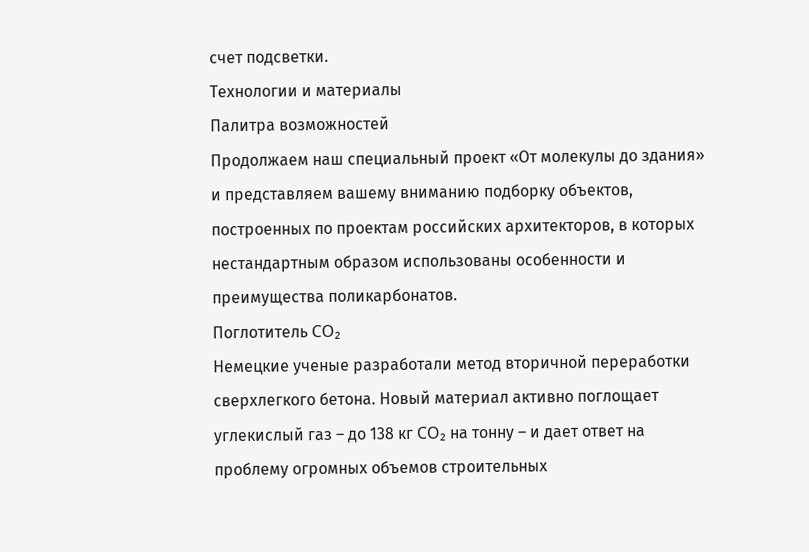счет подсветки.
Технологии и материалы
Палитра возможностей
Продолжаем наш специальный проект «От молекулы до здания» и представляем вашему вниманию подборку объектов, построенных по проектам российских архитекторов, в которых нестандартным образом использованы особенности и преимущества поликарбонатов.
Поглотитель CO₂
Немецкие ученые разработали метод вторичной переработки сверхлегкого бетона. Новый материал активно поглощает углекислый газ – до 138 кг CO₂ на тонну – и дает ответ на проблему огромных объемов строительных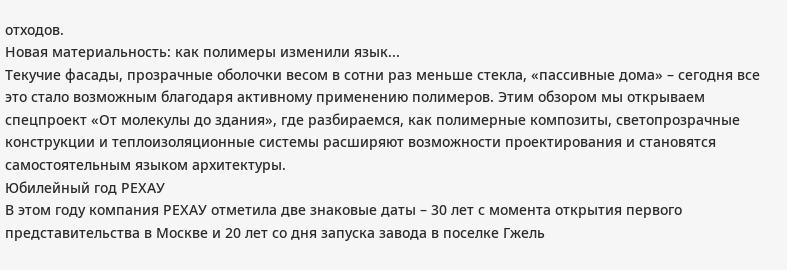отходов.
Новая материальность: как полимеры изменили язык...
Текучие фасады, прозрачные оболочки весом в сотни раз меньше стекла, «пассивные дома» – сегодня все это стало возможным благодаря активному применению полимеров. Этим обзором мы открываем спецпроект «От молекулы до здания», где разбираемся, как полимерные композиты, светопрозрачные конструкции и теплоизоляционные системы расширяют возможности проектирования и становятся самостоятельным языком архитектуры.
Юбилейный год РЕХАУ
В этом году компания РЕХАУ отметила две знаковые даты – 30 лет с момента открытия первого представительства в Москве и 20 лет со дня запуска завода в поселке Гжель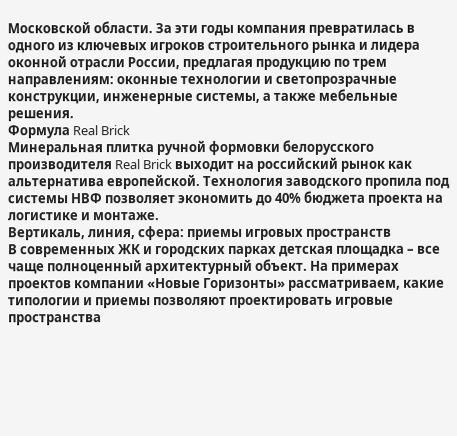Московской области. За эти годы компания превратилась в одного из ключевых игроков строительного рынка и лидера оконной отрасли России, предлагая продукцию по трем направлениям: оконные технологии и светопрозрачные конструкции, инженерные системы, а также мебельные решения.
Формула Real Brick
Минеральная плитка ручной формовки белорусского производителя Real Brick выходит на российский рынок как альтернатива европейской. Технология заводского пропила под системы НВФ позволяет экономить до 40% бюджета проекта на логистике и монтаже.
Вертикаль, линия, сфера: приемы игровых пространств
В современных ЖК и городских парках детская площадка – все чаще полноценный архитектурный объект. На примерах проектов компании «Новые Горизонты» рассматриваем, какие типологии и приемы позволяют проектировать игровые пространства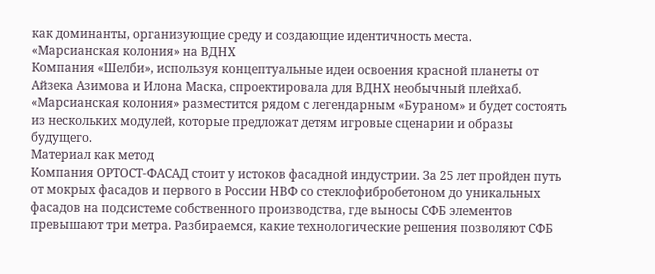как доминанты, организующие среду и создающие идентичность места.
«Марсианская колония» на ВДНХ
Компания «Шелби», используя концептуальные идеи освоения красной планеты от Айзека Азимова и Илона Маска, спроектировала для ВДНХ необычный плейхаб. «Марсианская колония» разместится рядом с легендарным «Бураном» и будет состоять из нескольких модулей, которые предложат детям игровые сценарии и образы будущего.
Материал как метод
Компания ОРТОСТ-ФАСАД стоит у истоков фасадной индустрии. За 25 лет пройден путь от мокрых фасадов и первого в России НВФ со стеклофибробетоном до уникальных фасадов на подсистеме собственного производства, где выносы СФБ элементов превышают три метра. Разбираемся, какие технологические решения позволяют СФБ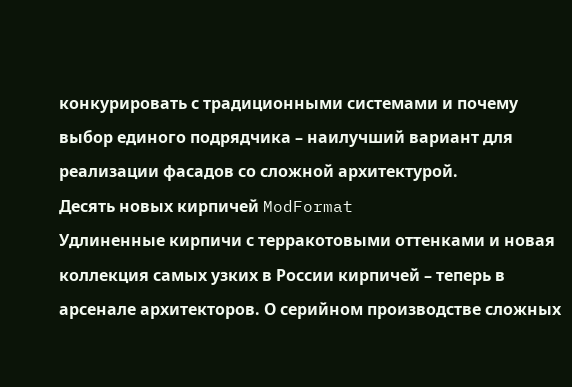конкурировать с традиционными системами и почему выбор единого подрядчика – наилучший вариант для реализации фасадов со сложной архитектурой.
Десять новых кирпичей ModFormat
Удлиненные кирпичи с терракотовыми оттенками и новая коллекция самых узких в России кирпичей – теперь в арсенале архитекторов. О серийном производстве сложных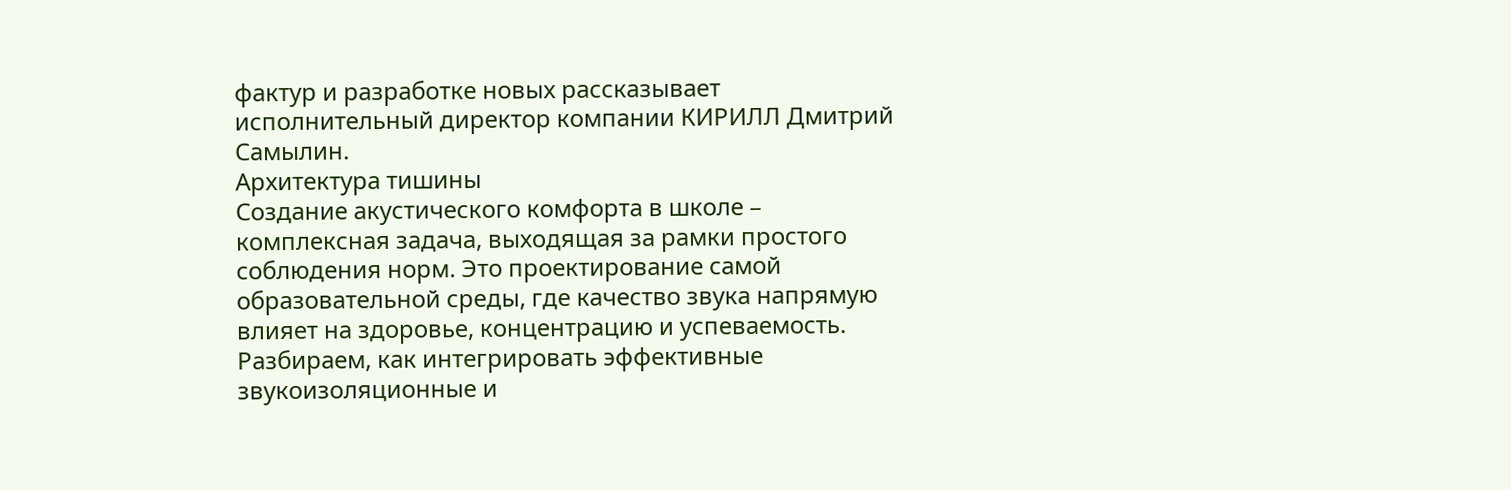фактур и разработке новых рассказывает исполнительный директор компании КИРИЛЛ Дмитрий Самылин.
Архитектура тишины
Создание акустического комфорта в школе – комплексная задача, выходящая за рамки простого соблюдения норм. Это проектирование самой образовательной среды, где качество звука напрямую влияет на здоровье, концентрацию и успеваемость. Разбираем, как интегрировать эффективные звукоизоляционные и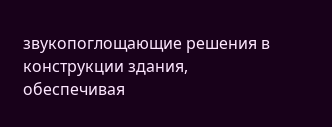звукопоглощающие решения в конструкции здания, обеспечивая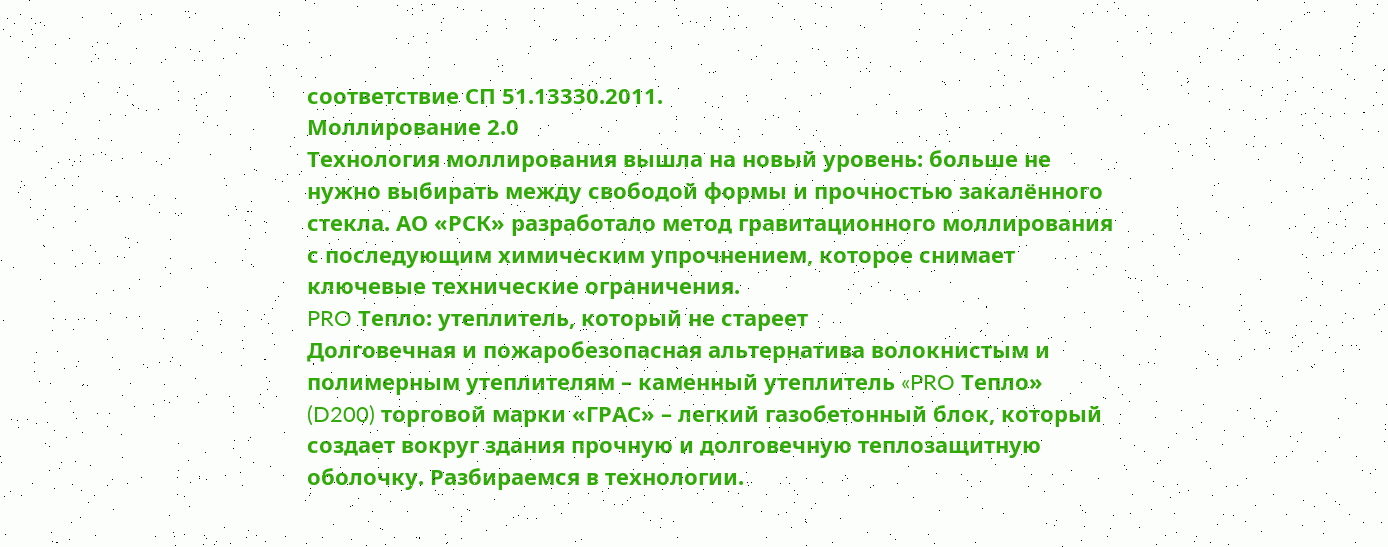соответствие СП 51.13330.2011.
Моллирование 2.0
Технология моллирования вышла на новый уровень: больше не нужно выбирать между свободой формы и прочностью закалённого стекла. АО «РСК» разработало метод гравитационного моллирования с последующим химическим упрочнением, которое снимает ключевые технические ограничения.
PRO Тепло: утеплитель, который не стареет
Долговечная и пожаробезопасная альтернатива волокнистым и полимерным утеплителям – каменный утеплитель «PRO Тепло» (D200) торговой марки «ГРАС» – легкий газобетонный блок, который создает вокруг здания прочную и долговечную теплозащитную оболочку. Разбираемся в технологии.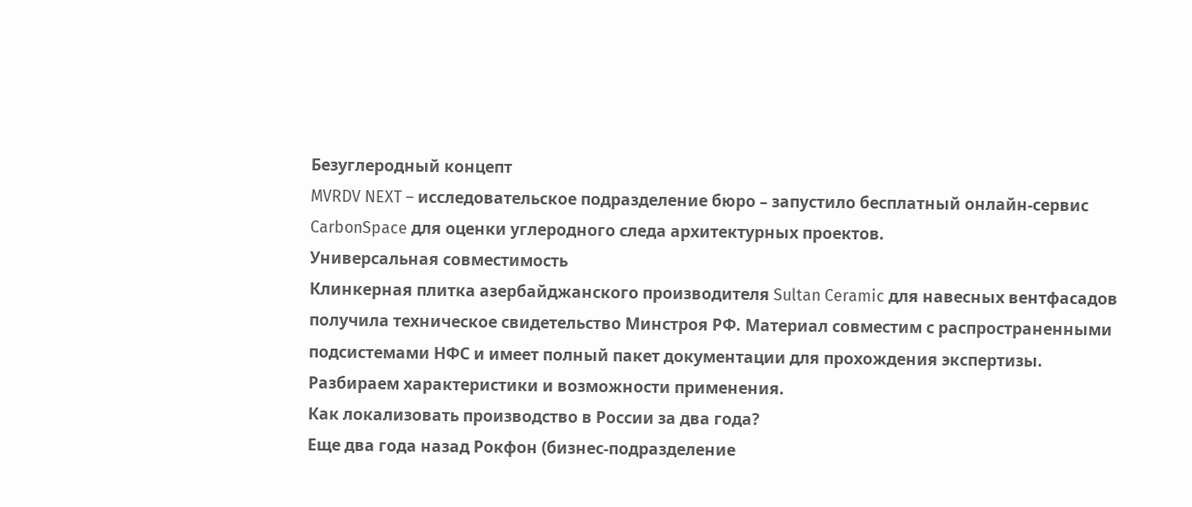Безуглеродный концепт
MVRDV NEXT – исследовательское подразделение бюро – запустило бесплатный онлайн-сервис CarbonSpace для оценки углеродного следа архитектурных проектов.
Универсальная совместимость
Клинкерная плитка азербайджанского производителя Sultan Ceramic для навесных вентфасадов получила техническое свидетельство Минстроя РФ. Материал совместим с распространенными подсистемами НФС и имеет полный пакет документации для прохождения экспертизы. Разбираем характеристики и возможности применения.
Как локализовать производство в России за два года?
Еще два года назад Рокфон (бизнес-подразделение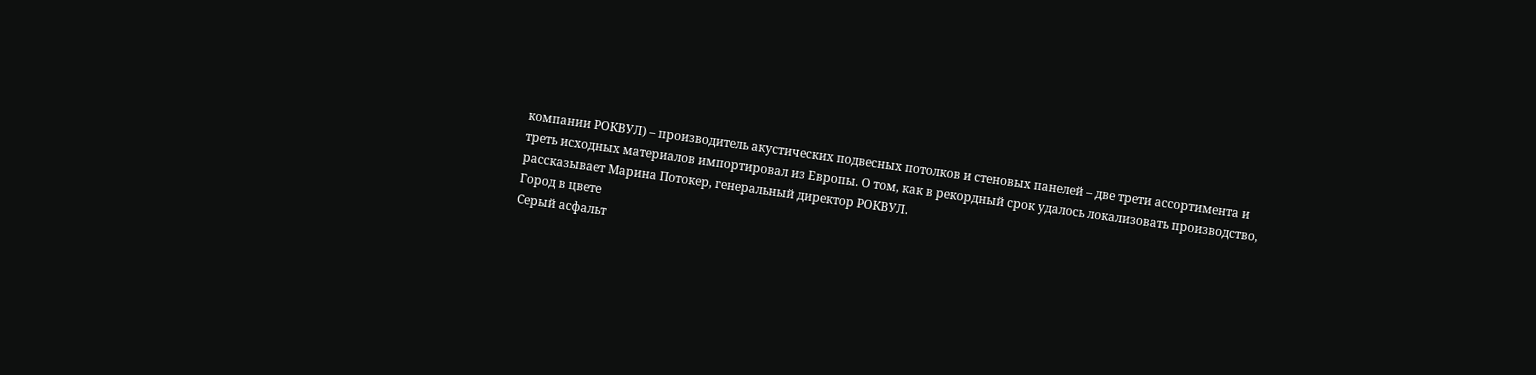компании РОКВУЛ) – производитель акустических подвесных потолков и стеновых панелей – две трети ассортимента и треть исходных материалов импортировал из Европы. О том, как в рекордный срок удалось локализовать производство, рассказывает Марина Потокер, генеральный директор РОКВУЛ.
Город в цвете
Серый асфальт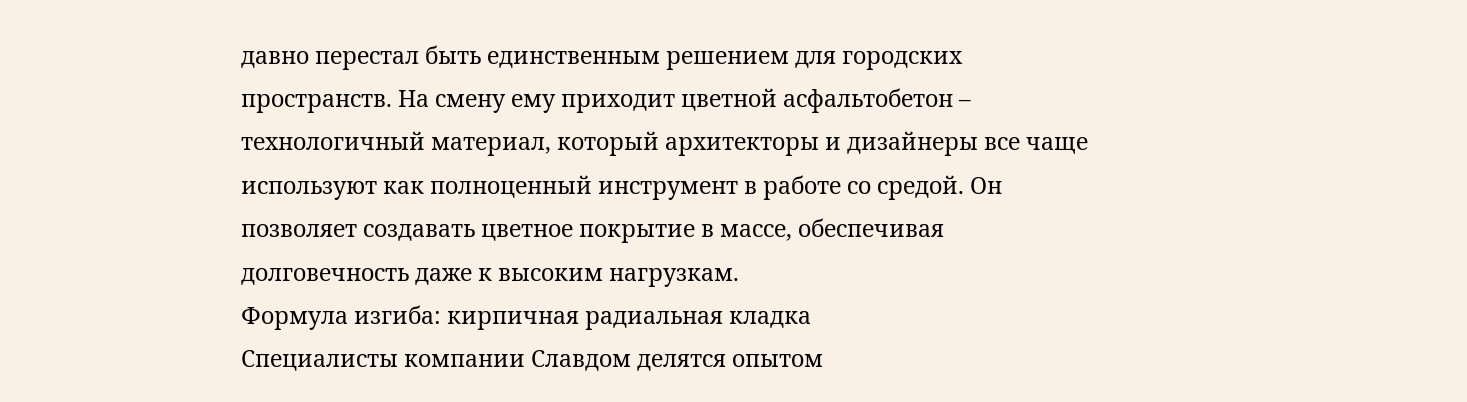давно перестал быть единственным решением для городских пространств. На смену ему приходит цветной асфальтобетон – технологичный материал, который архитекторы и дизайнеры все чаще используют как полноценный инструмент в работе со средой. Он позволяет создавать цветное покрытие в массе, обеспечивая долговечность даже к высоким нагрузкам.
Формула изгиба: кирпичная радиальная кладка
Специалисты компании Славдом делятся опытом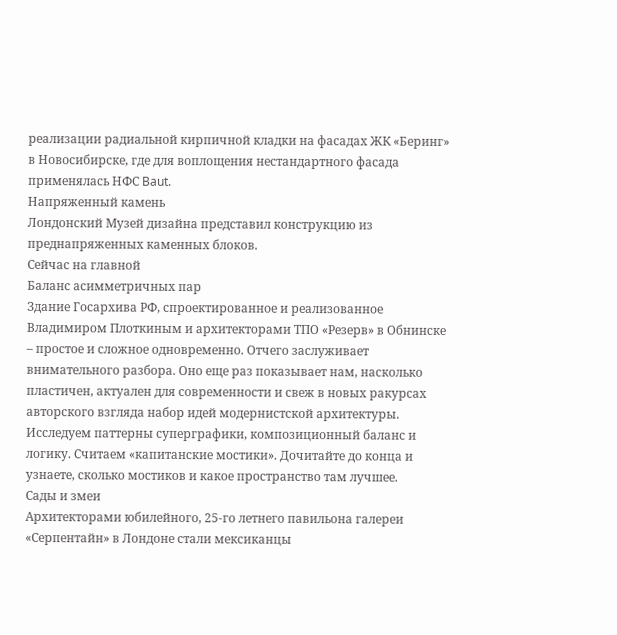реализации радиальной кирпичной кладки на фасадах ЖК «Беринг» в Новосибирске, где для воплощения нестандартного фасада применялась НФС Baut.
Напряженный камень
Лондонский Музей дизайна представил конструкцию из преднапряженных каменных блоков.
Сейчас на главной
Баланс асимметричных пар
Здание Госархива РФ, спроектированное и реализованное Владимиром Плоткиным и архитекторами ТПО «Резерв» в Обнинске – простое и сложное одновременно. Отчего заслуживает внимательного разбора. Оно еще раз показывает нам, насколько пластичен, актуален для современности и свеж в новых ракурсах авторского взгляда набор идей модернистской архитектуры. Исследуем паттерны суперграфики, композиционный баланс и логику. Считаем «капитанские мостики». Дочитайте до конца и узнаете, сколько мостиков и какое пространство там лучшее.
Сады и змеи
Архитекторами юбилейного, 25-го летнего павильона галереи «Серпентайн» в Лондоне стали мексиканцы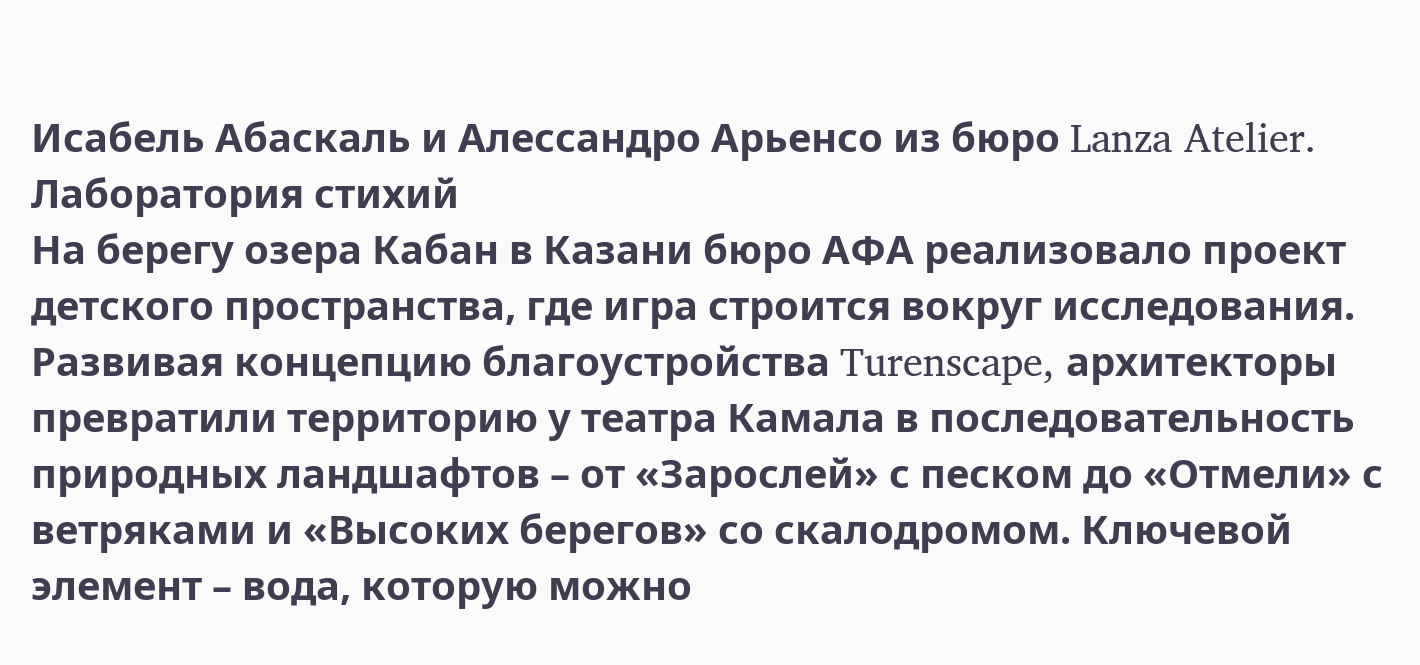Исабель Абаскаль и Алессандро Арьенсо из бюро Lanza Atelier.
Лаборатория стихий
На берегу озера Кабан в Казани бюро АФА реализовало проект детского пространства, где игра строится вокруг исследования. Развивая концепцию благоустройства Turenscape, архитекторы превратили территорию у театра Камала в последовательность природных ландшафтов – от «Зарослей» с песком до «Отмели» с ветряками и «Высоких берегов» со скалодромом. Ключевой элемент – вода, которую можно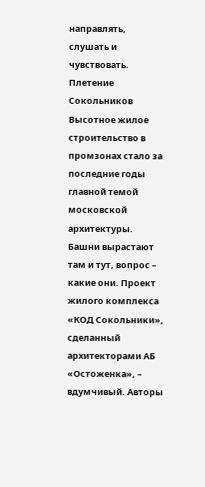направлять, слушать и чувствовать.
Плетение Сокольников
Высотное жилое строительство в промзонах стало за последние годы главной темой московской архитектуры. Башни вырастают там и тут, вопрос – какие они. Проект жилого комплекса «КОД Сокольники», сделанный архитекторами АБ «Остоженка», – вдумчивый. Авторы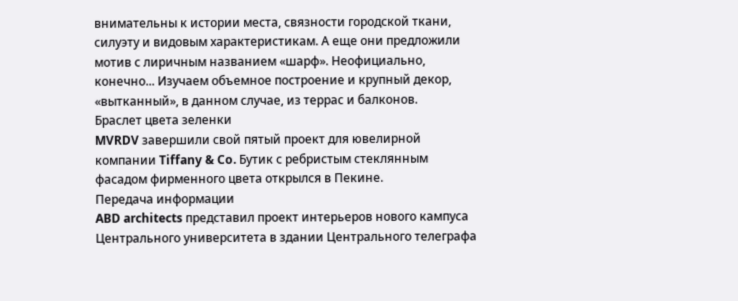внимательны к истории места, связности городской ткани, силуэту и видовым характеристикам. А еще они предложили мотив с лиричным названием «шарф». Неофициально, конечно... Изучаем объемное построение и крупный декор, «вытканный», в данном случае, из террас и балконов.
Браслет цвета зеленки
MVRDV завершили свой пятый проект для ювелирной компании Tiffany & Co. Бутик с ребристым стеклянным фасадом фирменного цвета открылся в Пекине.
Передача информации
ABD architects представил проект интерьеров нового кампуса Центрального университета в здании Центрального телеграфа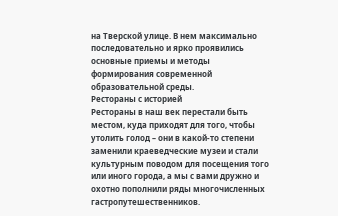на Тверской улице. В нем максимально последовательно и ярко проявились основные приемы и методы формирования современной образовательной среды.
Рестораны с историей
Рестораны в наш век перестали быть местом, куда приходят для того, чтобы утолить голод – они в какой-то степени заменили краеведческие музеи и стали культурным поводом для посещения того или иного города, а мы с вами дружно и охотно пополнили ряды многочисленных гастропутешественников.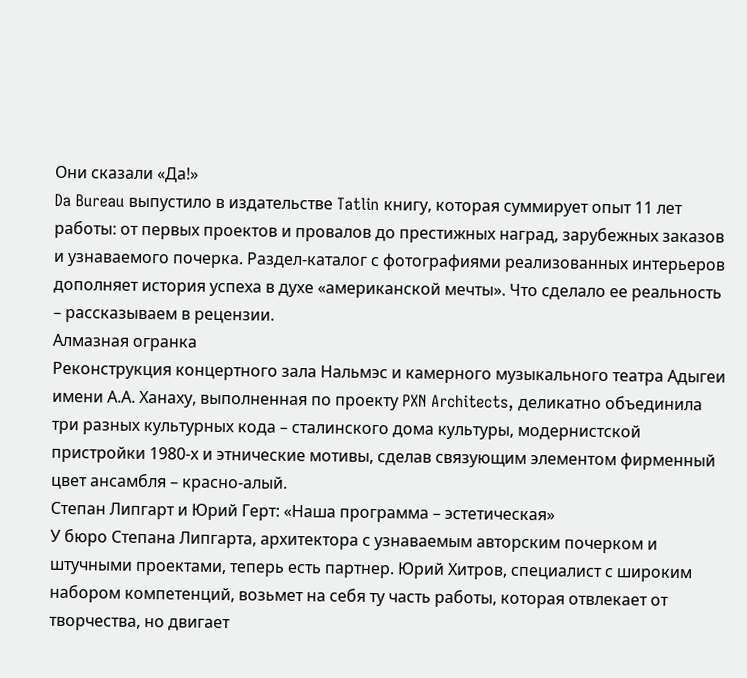Они сказали «Да!»
Da Bureau выпустило в издательстве Tatlin книгу, которая суммирует опыт 11 лет работы: от первых проектов и провалов до престижных наград, зарубежных заказов и узнаваемого почерка. Раздел-каталог с фотографиями реализованных интерьеров дополняет история успеха в духе «американской мечты». Что сделало ее реальность – рассказываем в рецензии.
Алмазная огранка
Реконструкция концертного зала Нальмэс и камерного музыкального театра Адыгеи имени А.А. Ханаху, выполненная по проекту PXN Architects, деликатно объединила три разных культурных кода – сталинского дома культуры, модернистской пристройки 1980-х и этнические мотивы, сделав связующим элементом фирменный цвет ансамбля – красно-алый.
Степан Липгарт и Юрий Герт: «Наша программа – эстетическая»
У бюро Степана Липгарта, архитектора с узнаваемым авторским почерком и штучными проектами, теперь есть партнер. Юрий Хитров, специалист с широким набором компетенций, возьмет на себя ту часть работы, которая отвлекает от творчества, но двигает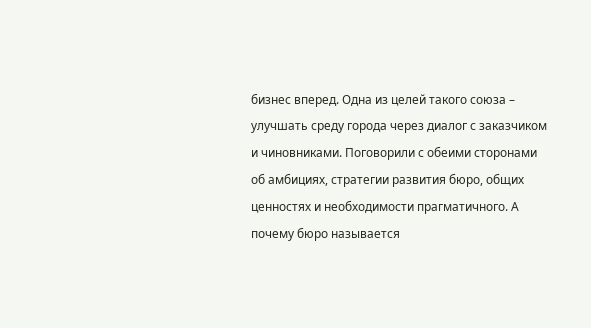бизнес вперед. Одна из целей такого союза – улучшать среду города через диалог с заказчиком и чиновниками. Поговорили с обеими сторонами об амбициях, стратегии развития бюро, общих ценностях и необходимости прагматичного. А почему бюро называется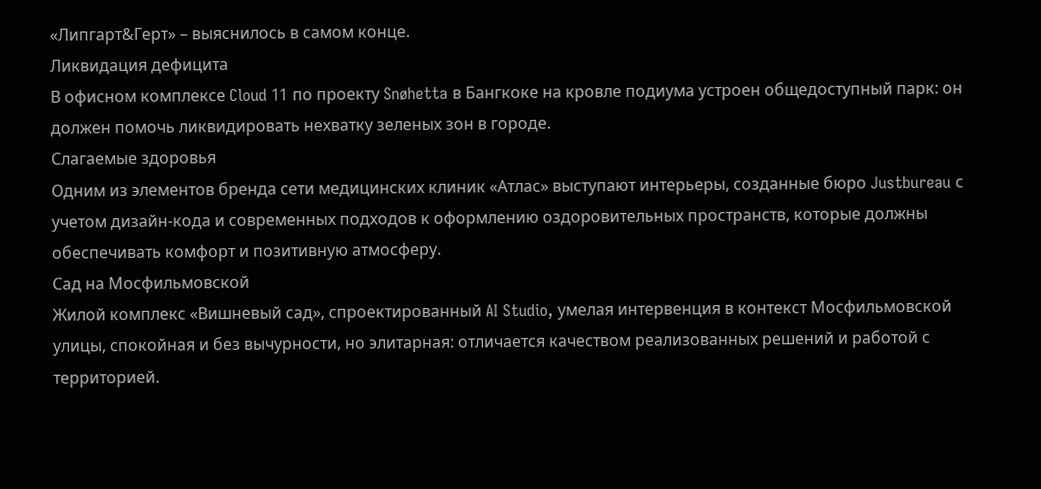«Липгарт&Герт» – выяснилось в самом конце.
Ликвидация дефицита
В офисном комплексе Cloud 11 по проекту Snøhetta в Бангкоке на кровле подиума устроен общедоступный парк: он должен помочь ликвидировать нехватку зеленых зон в городе.
Слагаемые здоровья
Одним из элементов бренда сети медицинских клиник «Атлас» выступают интерьеры, созданные бюро Justbureau с учетом дизайн-кода и современных подходов к оформлению оздоровительных пространств, которые должны обеспечивать комфорт и позитивную атмосферу.
Сад на Мосфильмовской
Жилой комплекс «Вишневый сад», спроектированный AI Studio, умелая интервенция в контекст Мосфильмовской улицы, спокойная и без вычурности, но элитарная: отличается качеством реализованных решений и работой с территорией.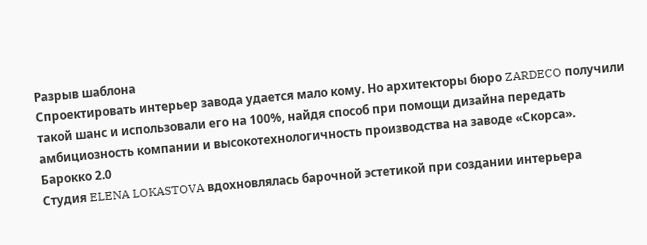Разрыв шаблона
Спроектировать интерьер завода удается мало кому. Но архитекторы бюро ZARDECO получили такой шанс и использовали его на 100%, найдя способ при помощи дизайна передать амбициозность компании и высокотехнологичность производства на заводе «Скорса».
Барокко 2.0
Студия ELENA LOKASTOVA вдохновлялась барочной эстетикой при создании интерьера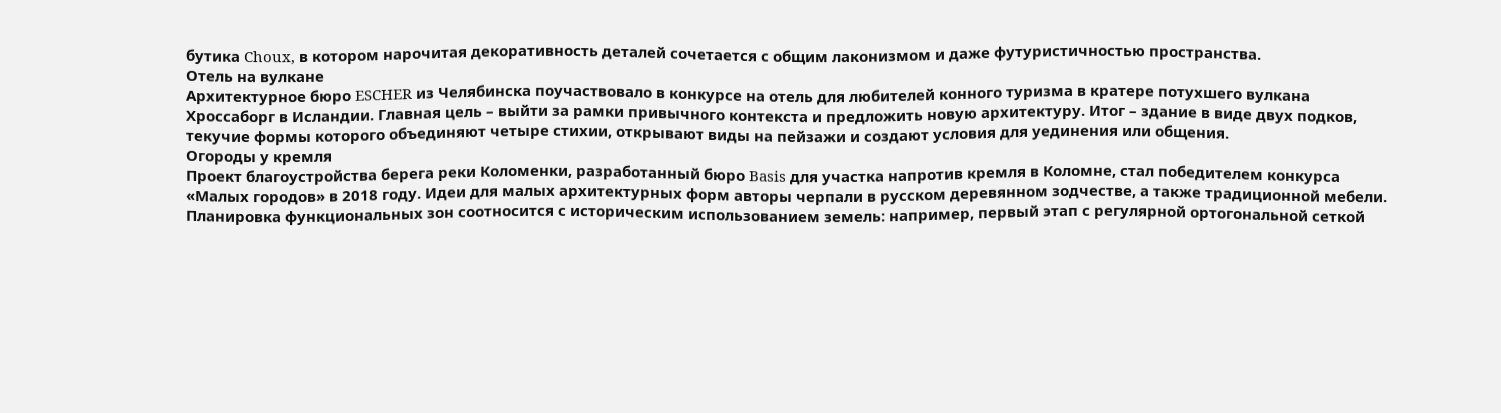бутика Choux, в котором нарочитая декоративность деталей сочетается с общим лаконизмом и даже футуристичностью пространства.
Отель на вулкане
Архитектурное бюро ESCHER из Челябинска поучаствовало в конкурсе на отель для любителей конного туризма в кратере потухшего вулкана Хроссаборг в Исландии. Главная цель – выйти за рамки привычного контекста и предложить новую архитектуру. Итог – здание в виде двух подков, текучие формы которого объединяют четыре стихии, открывают виды на пейзажи и создают условия для уединения или общения.
Огороды у кремля
Проект благоустройства берега реки Коломенки, разработанный бюро Basis для участка напротив кремля в Коломне, стал победителем конкурса «Малых городов» в 2018 году. Идеи для малых архитектурных форм авторы черпали в русском деревянном зодчестве, а также традиционной мебели. Планировка функциональных зон соотносится с историческим использованием земель: например, первый этап с регулярной ортогональной сеткой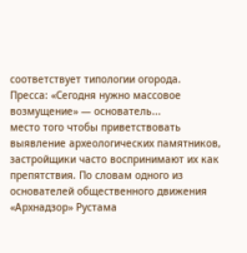соответствует типологии огорода.
Пресса: «Сегодня нужно массовое возмущение» — основатель...
место того чтобы приветствовать выявление археологических памятников, застройщики часто воспринимают их как препятствия. По словам одного из основателей общественного движения «Архнадзор» Рустама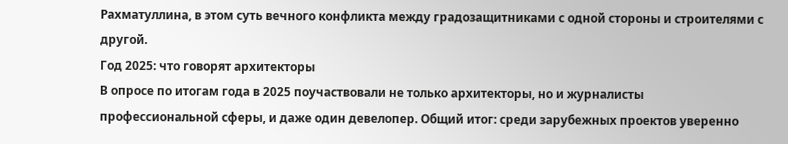Рахматуллина, в этом суть вечного конфликта между градозащитниками с одной стороны и строителями с другой.
Год 2025: что говорят архитекторы
В опросе по итогам года в 2025 поучаствовали не только архитекторы, но и журналисты профессиональной сферы, и даже один девелопер. Общий итог: среди зарубежных проектов уверенно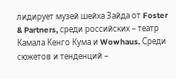лидирует музей шейха Зайда от Foster & Partners, среди российских – театр Камала Кенго Кума и Wowhaus. Среди сюжетов и тенденций –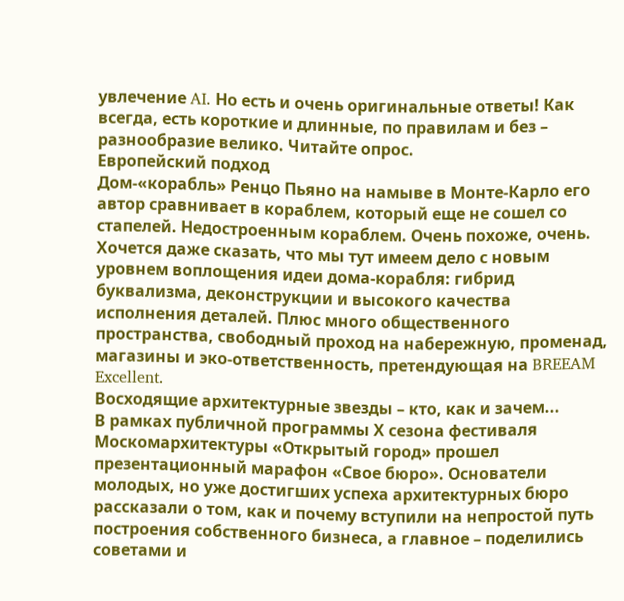увлечение AI. Но есть и очень оригинальные ответы! Как всегда, есть короткие и длинные, по правилам и без – разнообразие велико. Читайте опрос.
Европейский подход
Дом-«корабль» Ренцо Пьяно на намыве в Монте-Карло его автор сравнивает в кораблем, который еще не сошел со стапелей. Недостроенным кораблем. Очень похоже, очень. Хочется даже сказать, что мы тут имеем дело с новым уровнем воплощения идеи дома-корабля: гибрид буквализма, деконструкции и высокого качества исполнения деталей. Плюс много общественного пространства, свободный проход на набережную, променад, магазины и эко-ответственность, претендующая на BREEAM Excellent.
Восходящие архитектурные звезды – кто, как и зачем...
В рамках публичной программы Х сезона фестиваля Москомархитектуры «Открытый город» прошел презентационный марафон «Свое бюро». Основатели молодых, но уже достигших успеха архитектурных бюро рассказали о том, как и почему вступили на непростой путь построения собственного бизнеса, а главное – поделились советами и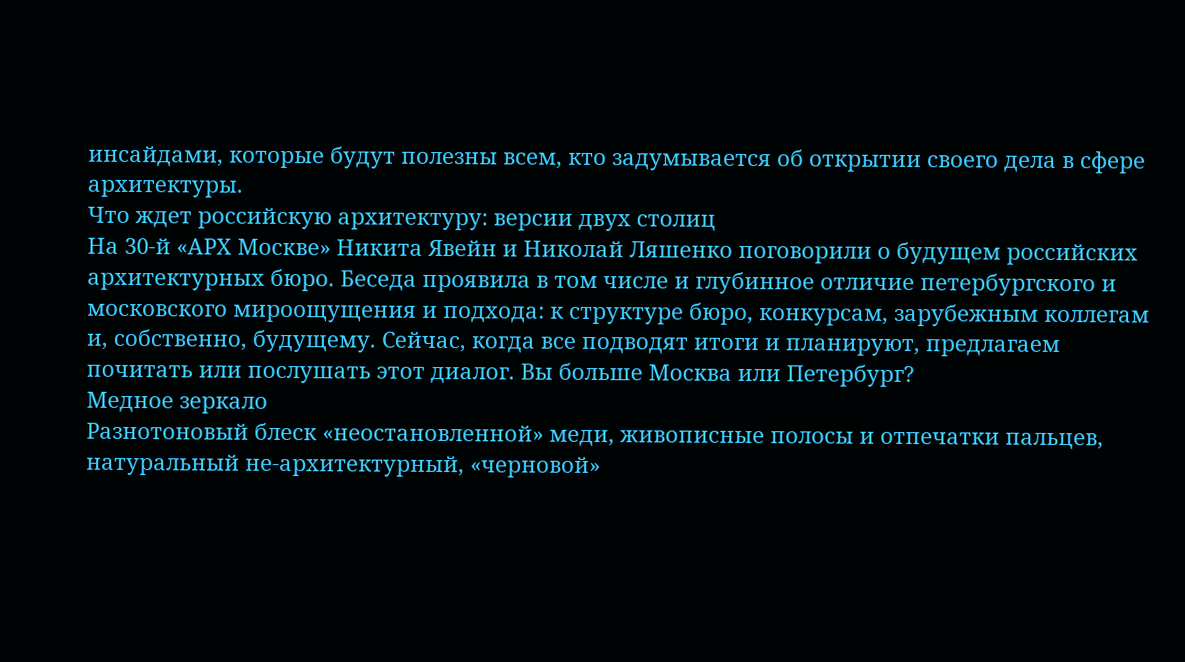инсайдами, которые будут полезны всем, кто задумывается об открытии своего дела в сфере архитектуры.
Что ждет российскую архитектуру: версии двух столиц
На 30-й «АРХ Москве» Никита Явейн и Николай Ляшенко поговорили о будущем российских архитектурных бюро. Беседа проявила в том числе и глубинное отличие петербургского и московского мироощущения и подхода: к структуре бюро, конкурсам, зарубежным коллегам и, собственно, будущему. Сейчас, когда все подводят итоги и планируют, предлагаем почитать или послушать этот диалог. Вы больше Москва или Петербург?
Медное зеркало
Разнотоновый блеск «неостановленной» меди, живописные полосы и отпечатки пальцев, натуральный не-архитектурный, «черновой»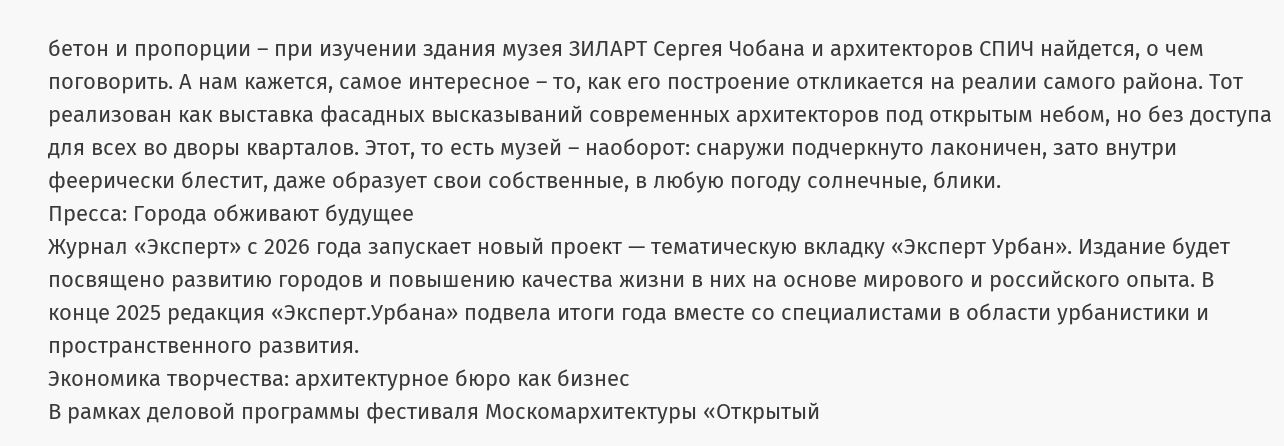бетон и пропорции – при изучении здания музея ЗИЛАРТ Сергея Чобана и архитекторов СПИЧ найдется, о чем поговорить. А нам кажется, самое интересное – то, как его построение откликается на реалии самого района. Тот реализован как выставка фасадных высказываний современных архитекторов под открытым небом, но без доступа для всех во дворы кварталов. Этот, то есть музей – наоборот: снаружи подчеркнуто лаконичен, зато внутри феерически блестит, даже образует свои собственные, в любую погоду солнечные, блики.
Пресса: Города обживают будущее
Журнал «Эксперт» с 2026 года запускает новый проект — тематическую вкладку «Эксперт Урбан». Издание будет посвящено развитию городов и повышению качества жизни в них на основе мирового и российского опыта. В конце 2025 редакция «Эксперт.Урбана» подвела итоги года вместе со специалистами в области урбанистики и пространственного развития.
Экономика творчества: архитектурное бюро как бизнес
В рамках деловой программы фестиваля Москомархитектуры «Открытый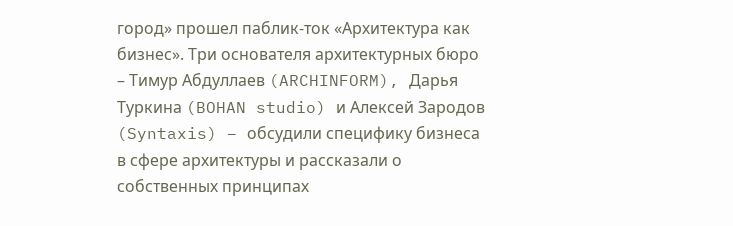город» прошел паблик-ток «Архитектура как бизнес». Три основателя архитектурных бюро – Тимур Абдуллаев (ARCHINFORM), Дарья Туркина (BOHAN studio) и Алексей Зародов (Syntaxis) – обсудили специфику бизнеса в сфере архитектуры и рассказали о собственных принципах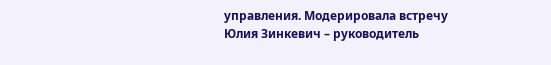управления. Модерировала встречу Юлия Зинкевич – руководитель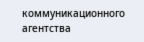коммуникационного агентства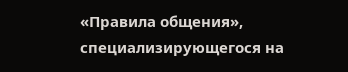«Правила общения», специализирующегося на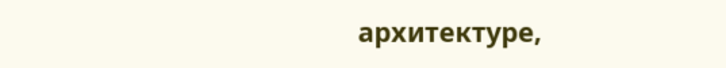архитектуре,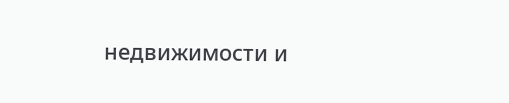недвижимости и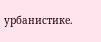урбанистике.